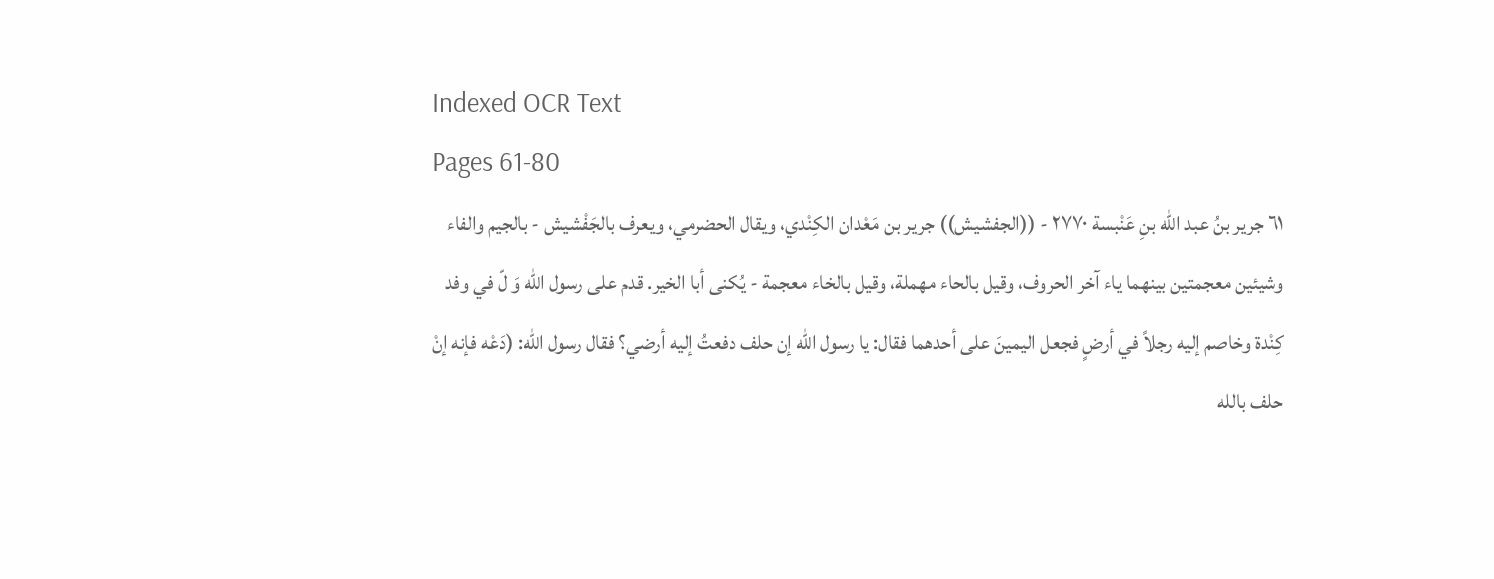Indexed OCR Text
Pages 61-80
٦١ جرير بنُ عبد الله بنِ عَنْبسة ٢٧٧٠ - ((الجفشيش)) جرير بن مَعْدان الكِنْدي، ويقال الحضرمي، ويعرف بالجَفْشيش - بالجيم والفاء وشيئين معجمتين بينهما ياء آخر الحروف، وقيل بالحاء مهملة، وقيل بالخاء معجمة - يُكنى أبا الخير. قدم على رسول الله وَ لّ في وفد كِنْدة وخاصم إليه رجلاً في أرضٍ فجعل اليمينَ على أحدهما فقال: يا رسول الله إن حلف دفعتُ إليه أرضي؟ فقال رسول الله: (دَعْه فإنه إنْ حلف بالله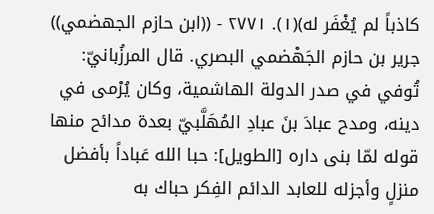كاذباً لم يُغْفَر له)(١). ٢٧٧١ - ((ابن حازم الجهضمي)) جرير بن حازم الجَهْضمي البصري. قال المرزُبانيّ: تُوفي في صدر الدولة الهاشمية، وكان يُرْمى في دينه، ومدح عبادَ بنَ عبادِ المُهَلَّبيّ بعدة مدائح منها قوله لمّا بنى داره [الطويل]: حبا الله عَباداً بأفضل منزلٍ وأجزله للعابد الدائم الفِكر حباك به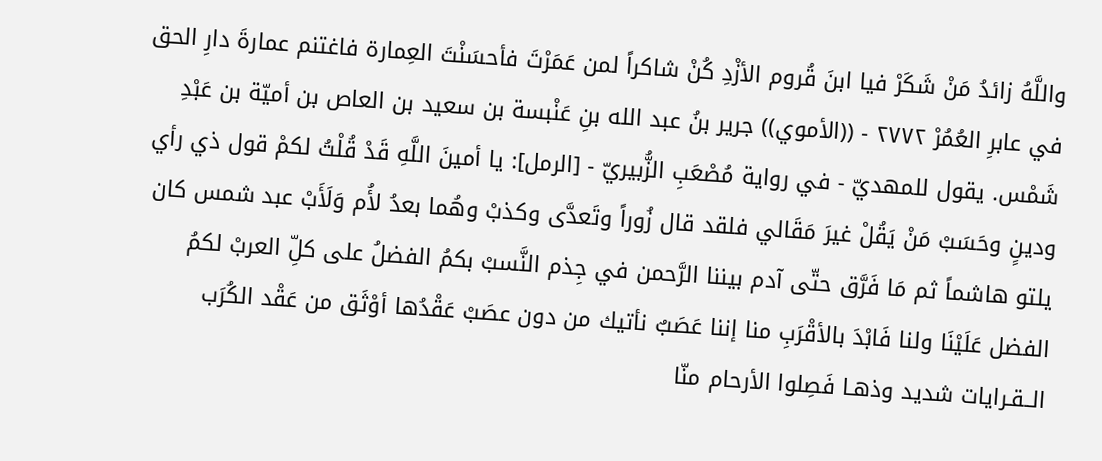واللَّهُ زائدُ مَنْ شَكَرْ فيا ابنَ قُروم الأزْدِ كُنْ شاكراً لمن عَمَرْتَ فأحسَنْتَ العِمارة فاغتنم عمارةَ دارِ الحق في عابرِ العُمُرْ ٢٧٧٢ - ((الأموي)) جرير بنُ عبد الله بنِ عَنْبسة بن سعيد بن العاص بن أميّة بن عَبْدِ شَمْس. يقول للمهديّ - في رواية مُصْعَبِ الزُّبيريّ - [الرمل]: يا أمينَ اللَّهِ قَدْ قُلْتُ لكمْ قول ذي رأي ودينٍ وحَسَبْ مَنْ يَقُلْ غيرَ مَقَالي فلقد قال زُوراً وتَعدَّى وكذبْ وهُما بعدُ لأُم وَلَأَبْ عبد شمس كان يلتو هاشماً ثم مَا فَرَّق حتّى آدم بيننا الرَّحمن في جِذم النَّسبْ بكمُ الفضلُ على كلِّ العربْ لكمُ الفضل عَلَيْنَا ولنا فَابْدَ بالأقْرَبِ منا إننا عَصَبٌ نأتيك من دون عصَبْ عَقْدُها أوْثَق من عَقْد الكُرَب الــقـرايات شديد وذهـا فَصِلوا الأرحام منّا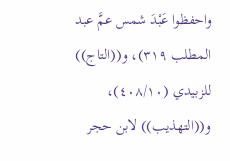واحفظوا عَبْدَ شمس عمَّ عبد المطلب ٣١٩)، و((التاج)) للزبيدي (٤٠٨/١٠)، و((التهذيب)) لابن حجر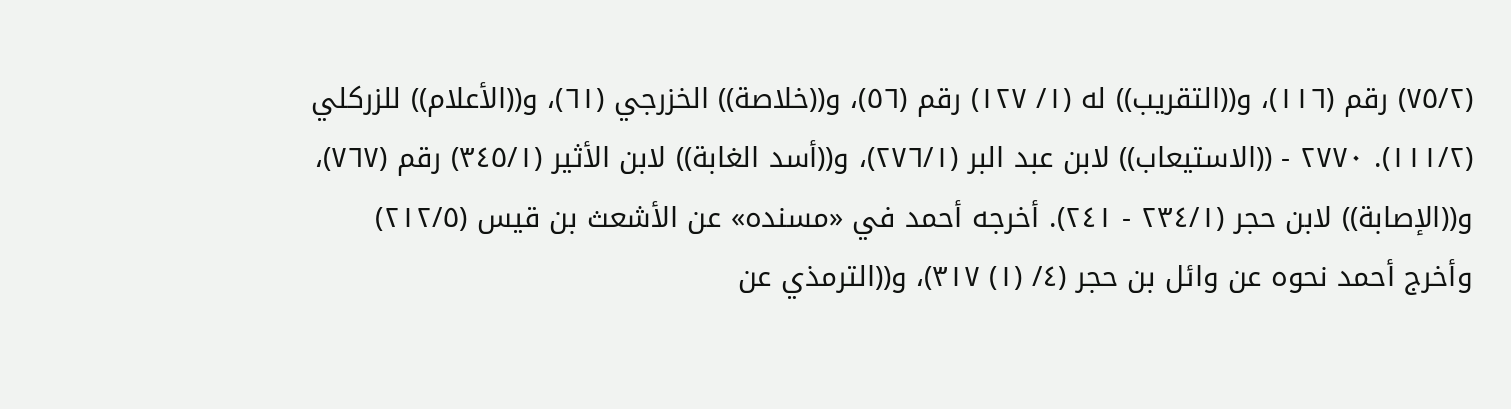(٧٥/٢) رقم (١١٦)، و((التقريب)) له (١/ ١٢٧) رقم (٥٦)، و((خلاصة)) الخزرجي (٦١)، و((الأعلام)) للزركلي (١١١/٢). ٢٧٧٠ - ((الاستيعاب)) لابن عبد البر (٢٧٦/١)، و((أسد الغابة)) لابن الأثير (٣٤٥/١) رقم (٧٦٧)، و((الإصابة)) لابن حجر (٢٣٤/١ - ٢٤١). أخرجه أحمد في «مسنده» عن الأشعث بن قيس (٢١٢/٥) وأخرج أحمد نحوه عن وائل بن حجر (٤/ (١) ٣١٧)، و((الترمذي عن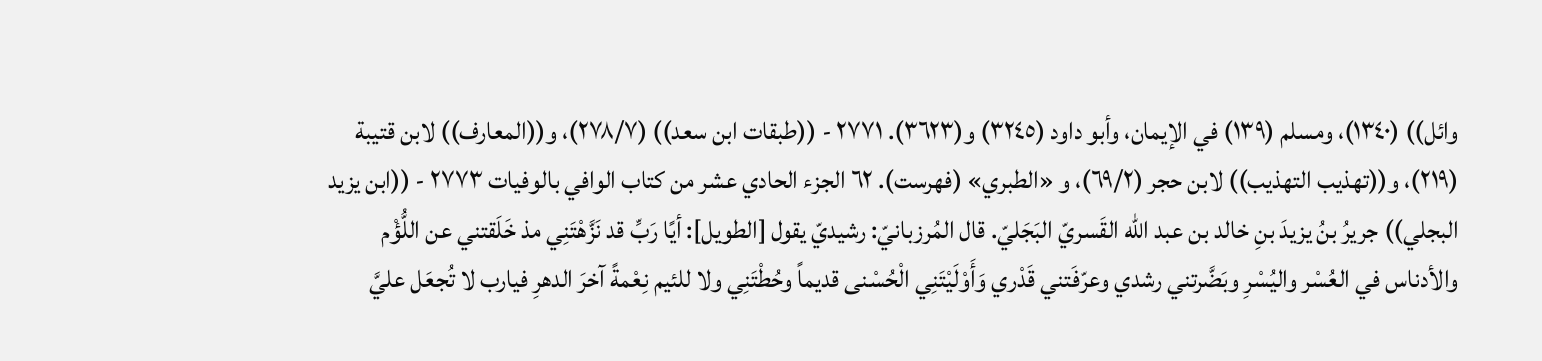وائل)) (١٣٤٠)، ومسلم (١٣٩) في الإيمان، وأبو داود (٣٢٤٥) و(٣٦٢٣). ٢٧٧١ - ((طبقات ابن سعد)) (٢٧٨/٧)، و((المعارف)) لابن قتيبة (٢١٩)، و((تهذيب التهذيب)) لابن حجر (٦٩/٢)، و «الطبري» (فهرست). ٦٢ الجزء الحادي عشر من كتاب الوافي بالوفيات ٢٧٧٣ - ((ابن يزيد البجلي)) جريرُ بنُ يزيدَ بنِ خالد بن عبد الله القَسريّ البَجَليّ. قال المُرزبانيّ: رشيديّ يقول [الطويل]: أيًا رَبِّ قد نَزَّهْتَنِي مذ خَلَقتني عن اللُّؤْم والأدناس في العُسْر واليُسْرِ وبَضَّرتني رشدي وعرّفَتني قَدْري وَأَوْلَيْتَنِي الْحُسْنى قديماً وحُطْتَنِي ولا للئيم نِعْمةً آخرَ الدهرِ فيارب لا تُجعَل عليَّ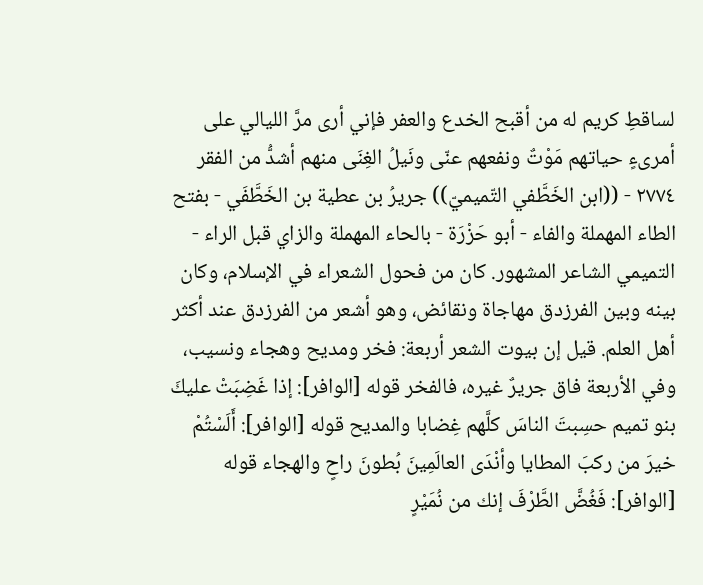لساقطِ كريم له من أقبح الخدع والعفر فإني أرى مرَّ الليالي على أمرىءٍ حياتهم مَوْتٌ ونفعهم عنّى ونَيلُ الغِنَى منهم أشدُّ من الفقر ٢٧٧٤ - ((ابن الخَطَّفي التّميميّ)) جريرُ بن عطية بن الخَطَّفَي - بفتح الطاء المهملة والفاء - أبو حَزْرَة - بالحاء المهملة والزاي قبل الراء - التميمي الشاعر المشهور. كان من فحول الشعراء في الإسلام، وكان بينه وبين الفرزدق مهاجاة ونقائض، وهو أشعر من الفرزدق عند أكثر أهل العلم. قيل إن بيوت الشعر أربعة: فخر ومديح وهجاء ونسيب، وفي الأربعة فاق جريرٌ غيره، فالفخر قوله [الوافر]: إذا غَضِبَتْ عليكَ بنو تميم حسِبتَ الناسَ كلَّهم غِضابا والمديح قوله [الوافر]: أَلَسْتُمْ خيرَ من ركبَ المطايا وأنْدَى العالَمِينَ بُطونَ راحٍ والهجاء قوله [الوافر]: فَغُضَّ الطَّرْفَ إنك من نُمَيْرٍ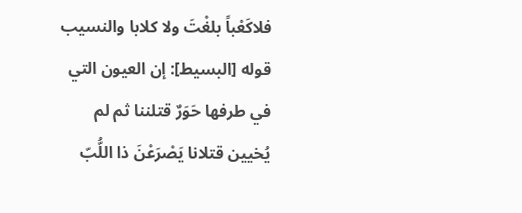فلاكَعْباً بلغْتَ ولا كلابا والنسيب قوله [البسيط]: إن العيون التي في طرفها حَوَرٌ قتلننا ثم لم يُخيين قتلانا يَصْرَعْنَ ذا اللُّبّ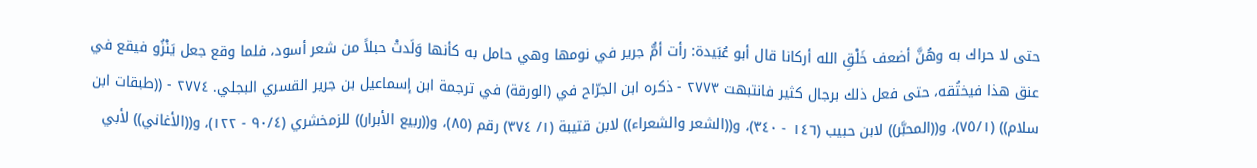حتى لا حراك به وهُنَّ أضعف خَلْقِ الله أركانا قال أبو عُبَيدة: رأت أمُّ جرير في نومها وهي حامل به كأنها وَلَدتْ حبلاً من شعر أسود، فلما وقع جعل يَنْزُو فيقع في عنق هذا فيختُقه، حتى فعل ذلك برجال كثير فانتبهت ٢٧٧٣ - ذكره ابن الجرّاح في (الورقة) في ترجمة ابن إسماعيل بن جرير القسري البجلي. ٢٧٧٤ - ((طبقات ابن سلام)) (٧٥/١)، و((المحبَّر)) لابن حبيب (١٤٦ - ٣٤٠)، و((الشعر والشعراء)) لابن قتيبة (١/ ٣٧٤) رقم (٨٥)، و((ربيع الأبرار)) للزمخشري (٩٠/٤ - ١٢٢)، و((الأغاني)) لأبي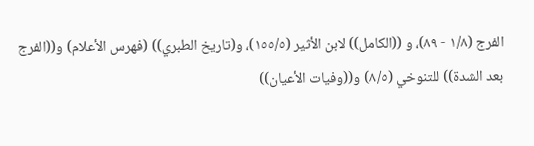الفرج (١/٨ - ٨٩)، و ((الكامل)) لابن الأثير (١٥٥/٥)، و(تاريخ الطبري)) (فهرس الأعلام) و((الفرج بعد الشدة)) للتنوخي (٨/٥) و((وفيات الأعيان))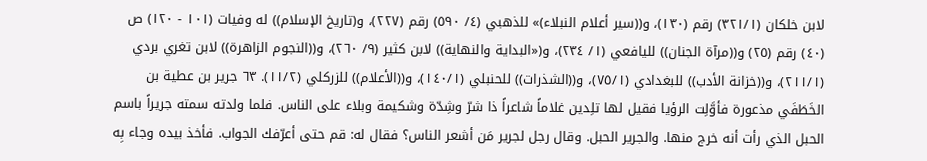لابن خلكان (٣٢١/١) رقم (١٣٠)، و((سير أعلام النبلاء)» للذهبي (٤/ ٥٩٠) رقم (٢٢٧)، و(تاريخ الإسلام)) له وفيات (١٠١ - ١٢٠) ص (٤٠) رقم (٢٥) و((مرآة الجنان)) لليافعي (١/ ٢٣٤)، و(«البداية والنهاية)) لابن كثير (٩/ ٢٦٠)، و((النجوم الزاهرة)) لابن تغري بردي (٢١١/١)، و((خزانة الأدب)) للبغدادي (٧٥/١)، و((الشذرات)) للحنبلي (١٤٠/١)، و((الأعلام)) للزركلي (١١/٢). ٦٣ جرير بن عطية بن الخَطَفَي مذعورة فأوَّلِت الرؤيا فقيل لها تلِدين غلاماً شاعراً ذا شرّ وشِدّة وشكيمة وبلاء على الناس. فلما ولدته سمته جريراً باسم الحبل الذي رأت أنه خرج منها. والجرير الحبل. وقال رجل لجرير مَن أشعر الناس؟ فقال له: قم حتى أعرّفك الجواب. فأخذ بيده وجاء بِه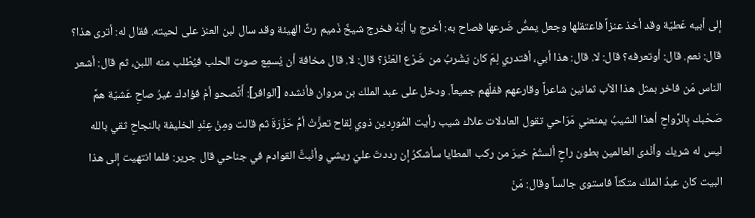إلى أبيه عَطيّة وقد أخذ عنزاً فاعتقلها وجعل يمصُّ ضَرعها فصاح به: أخرج يا أبَهْ فخرج شيخٌ ذَميم رثَّ الهيئة وقد سال لبن العنز على لحيته. فقال له: أترى هذا؟ قال: نعم. قال: أوتعرفه؟ قال: لا. قال: هذا أبي، أفتدري لِمَ كان يَشْربُ من ضَرْع العَنْز؟ قال: لا. قال مخافة أن يُسمِع صوت الحلب فيُطْلب منه اللبن، ثم قال: أشعر الناس مَن فاخر بمثل هذا الأب ثمانين شاعراً وقارعهم ففلّهم جميعاً. ودخل على عبد الملك بن مروان فأنشده [الوافر]: أَتَّصحو أمْ فؤادك غيرُ صاحِ عَشيّة همَّ صَحْبك بِالرَّواحِ أهذا الشيبُ يمنعني مَرَاحي تقول العادلات علاك شيب رأيت المُورِدين ذوي لِقاح تعزَّتْ أمُّ حَزْرَةَ ثم قالت ومِنْ عِنْدِ الخليفة بالنجاحِ ثقي بالله ليس له شريك وأنْدى العالمين بطون راحٍ ألستُمْ خيرَ من ركب المطايا سأشكرُ إن رددتَ عليّ ريشي وأنْبتَّ القوادم في جناحي قال جرير: فلما انتهيت إلى هذا البيت كان عبدُ الملك متكئاً فاستوى جالساً وقال: مَنْ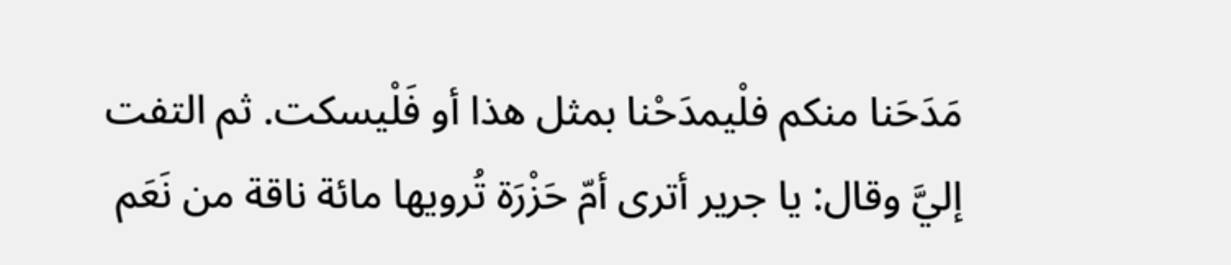مَدَحَنا منكم فلْيمدَحْنا بمثل هذا أو فَلْيسكت. ثم التفت إليَّ وقال: يا جرير أترى أمّ حَزْرَة تُرويها مائة ناقة من نَعَم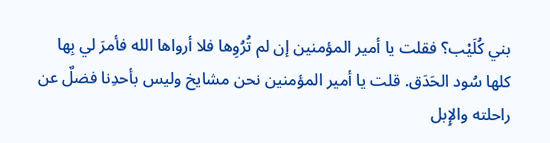بني كُلَيْب؟ فقلت يا أمير المؤمنين إن لم تُرُوِها فلا أرواها الله فأمرَ لي بِها كلها سُود الحَدَق. قلت يا أمير المؤمنين نحن مشايخ وليس بأحدِنا فضلٌ عن راحلته والإِبل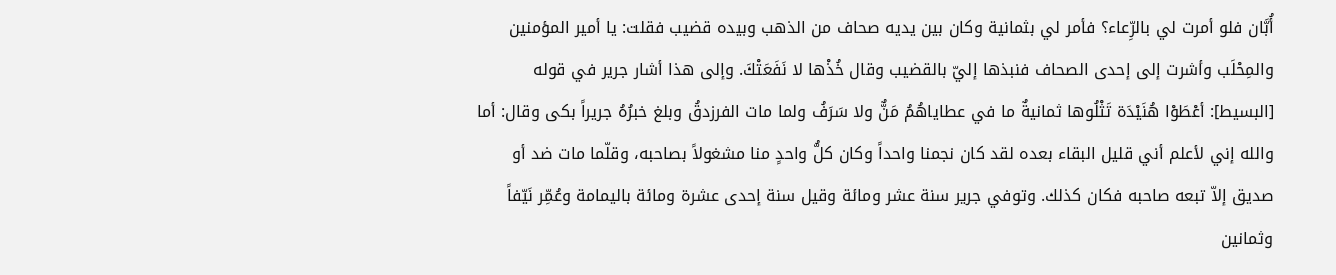أُبَّان فلو أمرت لي بالرِّعاء؟ فأمر لي بثمانية وكان بين يديه صحاف من الذهب وبيده قضيب فقلت: يا أمير المؤمنين والمِحْلَب وأشرت إلى إحدى الصحاف فنبذها إليّ بالقضيب وقال خُذْها لا نَفَعَتْكَ. وإلى هذا أشار جرير في قوله [البسيط]: أعْطَوْا هُنَيْدَة تَثْلُوها ثمانيةٌ ما في عطاياهُمُ مَنٌّ ولا سَرَفُ ولما مات الفرزدقُ وبلغ خبرُهُ جريراً بكى وقال: أما والله إني لأعلم أني قليل البقاء بعده لقد كان نجمنا واحداً وكان كلُّ واحدٍ منا مشغولاً بصاحبه، وقلّما مات ضد أو صديق إلاّ تبعه صاحبه فكان كذلك. وتوفي جرير سنة عشر ومائة وقيل سنة إحدى عشرة ومائة باليمامة وعُمِّر نَيّفاً وثمانين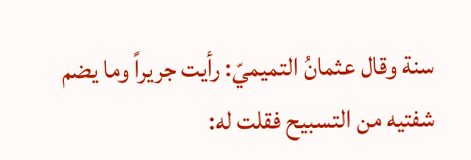سنة وقال عثمانُ التميميّ: رأيت جريراً وما يضم شفتيه من التسبيح فقلت له: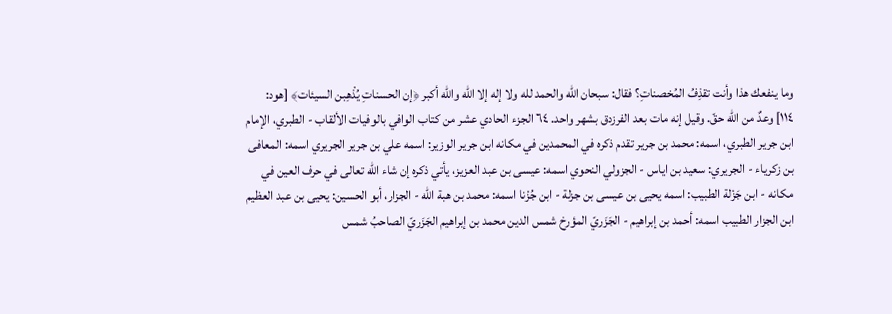وما ينفعك هذا وأنت تقذِفُ المُخصناتِ؟ فقال: سبحان الله والحمد لله ولا إله إلا الله والله أكبر ﴿إن الحسناتِ يُذْهِبن السيئات﴾ [هود: ١١٤] وعدٌ من الله حقّ. وقيل إنه مات بعد الفرزدق بشهر واحد. ٦٤ الجزء الحادي عشر من كتاب الوافي بالوفيات الألقاب - الطبري، الإمام ابن جرير الطبري، اسمه: محمد بن جرير تقدم ذكره في المحمدين في مكانه ابن جرير الوزير: اسمه علي بن جرير الجريري اسمه: المعافى بن زكرياء - الجريري: سعید بن ایاس - الجزولي النحوي اسمه: عيسى بن عبد العزيز، يأتي ذكره إن شاء الله تعالى في حرف العين في مكانه - ابن جَزْلة الطبيب: اسمه يحيى بن عيسى بن جزلة - ابن جُزْنا اسمه: محمد بن هبة الله - الجزار، أبو الحسين: يحيى بن عبد العظيم ابن الجزار الطبيب اسمه: أحمد بن إبراهيم - الجَزَريّ المؤرخ شمس الدين محمد بن إبراهيم الجَزَريّ الصاحبُ شمس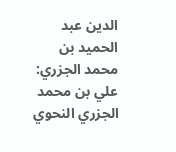الدين عبد الحميد بن محمد الجزري: علي بن محمد الجزري النحوي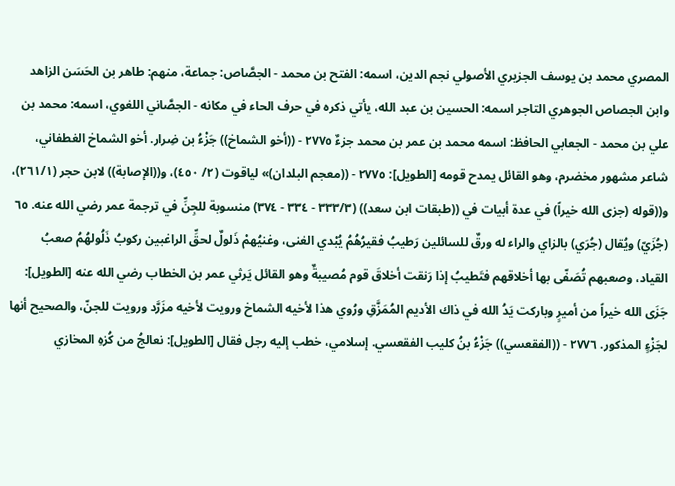المصري محمد بن يوسف الجزيري الأصولي نجم الدين، اسمه: الفتح بن محمد - الجصَّاص: جماعة، منهم: طاهر بن الحَسَن الزاهد وابن الجصاص الجوهري التاجر اسمه: الحسين بن عبد الله، يأتي ذكره في حرف الحاء في مكانه - الجصَّاني اللغوي، اسمه: محمد بن علي بن محمد - الجعابي الحافظ: اسمه محمد بن عمر بن محمد جزءٌ ٢٧٧٥ - ((أخو الشماخ)) جَزْءُ بن ضِرار. أخو الشماخ الغطفاني، شاعر مشهور مخضرم، وهو القائل يمدح قومه [الطويل]: ٢٧٧٥ - ((معجم البلدان)» لياقوت (٢/ ٤٥٠)، و((الإصابة)) لابن حجر (٢٦١/١)، و((قوله (جزى الله خيراً) في عدة أبيات في ((طبقات ابن سعد)) (٣٣٣/٣ - ٣٣٤ - ٣٧٤) منسوبة للجِنِّ في ترجمة عمر رضي الله عنه. ٦٥ (جُزَيّ) ويُقال (جُرَي) بالزاي والراء له ورقٌ للسائلين رَطيبُ فقيرُهُمُ يُبْدي الغنى، وغنيُهمْ ذَلولٌ لحقِّ الراغبين ركوبُ ذَلُولهُمُ صعبُ القياد، وصعبهم تُصَفّى بها أخلاقهم فتَطيبُ إذا رَنقت أخلاقَ قوم مُصيبةٌ وهو القائل يَرثي عمر بن الخطاب رضي الله عنه [الطويل]: جَزَى الله خيراً من أميرٍ وباركت يَدُ الله في ذاك الأديم المُمَزَّقِ ورُوي هذا لأخيه الشماخ ورويت لأخيه مزَرَّد ورويت للجنّ، والصحيح أنها لجَزْءٍ المذكور. ٢٧٧٦ - ((الفقعسي)) جَزْءُ بنُ كليب الفقعسي. إسلامي، خطب إليه رجل فقال [الطويل]: نعالجُ من كُزهِ المخازي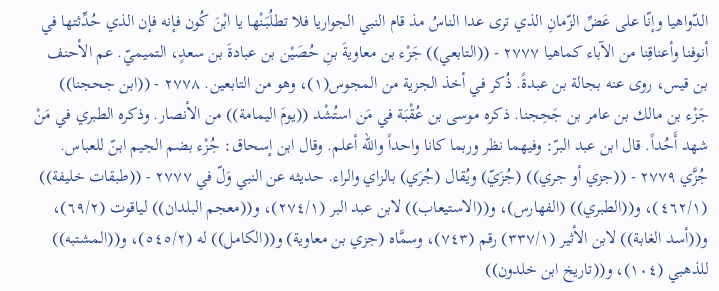الدّواهيا وإنّا على عَضِّ الزّمانِ الذي ترى عدا الناسُ مذ قام النبي الجواريا فلا تطلُبَنْها يا ابْنَ كُون فإنه فإن الذي حُدِّثتها في أنوفنا وأعناقِنا من الآباء كماهيا ٢٧٧٧ - ((التابعي)) جَزْء بن معاويةَ بنِ حُصَيْن بن عبادةَ بن سعدٍ، التميميّ. عم الأحنف بن قيس، روى عنه بجالة بن عبدةً. ذُكر في أخذ الجزية من المجوس(١)، وهو من التابعين. ٢٧٧٨ - ((ابن جحجنا)) جَزْء بن مالك بن عامر بن جَحِجنا. ذكره موسى بن عُقْبَة في مَن استُشْد ((يومَ اليمامة)) من الأنصار. وذكره الطبري في مَنْ شهد أَحُداً. قال ابن عبد البرّ: وفيهما نظر وربما كانا واحداً والله أعلم. وقال ابن إسحاق: جُزْء بضم الجيم ابنّ للعباس. جُزَّي ٢٧٧٩ - ((جزي أو جري)) (جُزَيّ) ويُقال (جُرَي) بالزاي والراء. حديثه عن النبي وَلّ في ٢٧٧٧ - ((طبقات خليفة)) (٤٦٢/١)، و((الطبري)) (الفهارس)، و((الاستيعاب)) لابن عبد البر (٢٧٤/١)، و((معجم البلدان)) لياقوت (٦٩/٢)، و((أسد الغابة)) لابن الأثير (٣٣٧/١) رقم (٧٤٣)، وسمَّاه (جزي بن معاوية) و((الكامل)) له (٥٤٥/٢)، و((المشتبه)) للذهبي (١٠٤)، و((تاريخ ابن خلدون))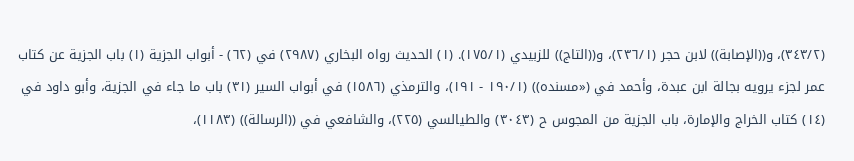(٣٤٣/٢)، و((الإصابة)) لابن حجر (٢٣٦/١)، و((التاج)) للزبيدي (١٧٥/١). (١) الحديث رواه البخاري (٢٩٨٧) في (٦٢) - أبواب الجزية (١) باب الجزية عن كتاب عمر لجزء يرويه بجالة ابن عبدة، وأحمد في («مسنده)) (١٩٠/١ - ١٩١)، والترمذي (١٥٨٦) في أبواب السير (٣١) باب ما جاء في الجزية، وأبو داود في (١٤) كتاب الخراج والإمارة، باب الجزية من المجوس ح (٣٠٤٣) والطيالسي (٢٢٥)، والشافعي في ((الرسالة)) (١١٨٣)،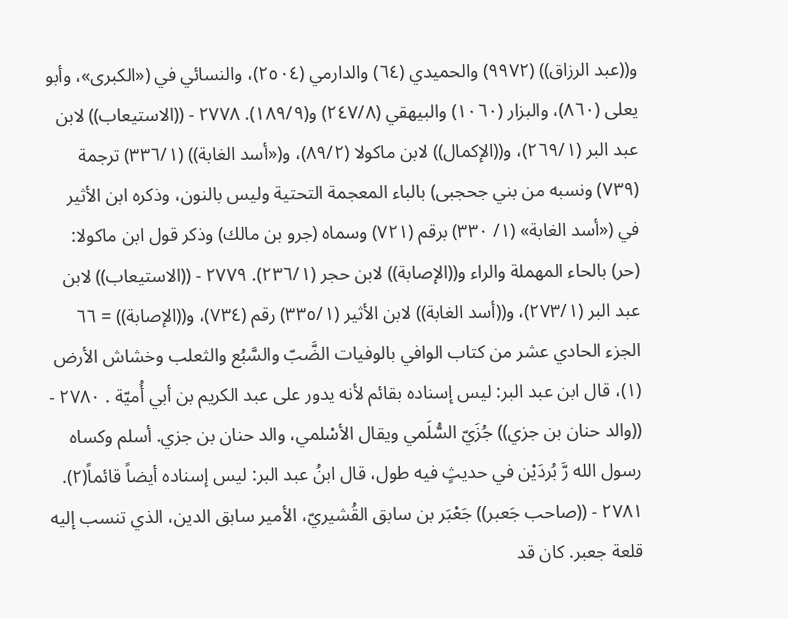و((عبد الرزاق)) (٩٩٧٢) والحميدي (٦٤) والدارمي (٢٥٠٤)، والنسائي في («الكبرى»، وأبو يعلى (٨٦٠)، والبزار (١٠٦٠) والبيهقي (٢٤٧/٨) و(١٨٩/٩). ٢٧٧٨ - ((الاستيعاب)) لابن عبد البر (٢٦٩/١)، و((الإكمال)) لابن ماكولا (٨٩/٢)، و(«أسد الغابة)) (٣٣٦/١) ترجمة (٧٣٩) ونسبه من بني جحجبى) بالباء المعجمة التحتية وليس بالنون، وذكره ابن الأثير في («أسد الغابة» (١/ ٣٣٠) برقم (٧٢١) وسماه (جرو بن مالك) وذكر قول ابن ماكولا: (حر) بالحاء المهملة والراء و((الإصابة)) لابن حجر (٢٣٦/١). ٢٧٧٩ - ((الاستيعاب)) لابن عبد البر (٢٧٣/١)، و((أسد الغابة)) لابن الأثير (٣٣٥/١) رقم (٧٣٤)، و((الإصابة)) = ٦٦ الجزء الحادي عشر من كتاب الوافي بالوفيات الضَّبّ والسَّبُع والثعلب وخشاش الأرض (١)، قال ابن عبد البر: ليس إسناده بقائم لأنه يدور على عبد الكريم بن أبي أُميّة . ٢٧٨٠ - ((والد حنان بن جزي)) جُزَيّ السُّلَمي ويقال الأسْلمي، والد حنان بن جزي. أسلم وكساه رسول الله رَّ بُردَيْن في حديثٍ فيه طول، قال ابنُ عبد البر: ليس إسناده أيضاً قائماً(٢). ٢٧٨١ - ((صاحب جَعبر)) جَعْبَر بن سابق القُشيريّ، الأمير سابق الدين، الذي تنسب إليه قلعة جعبر. كان قد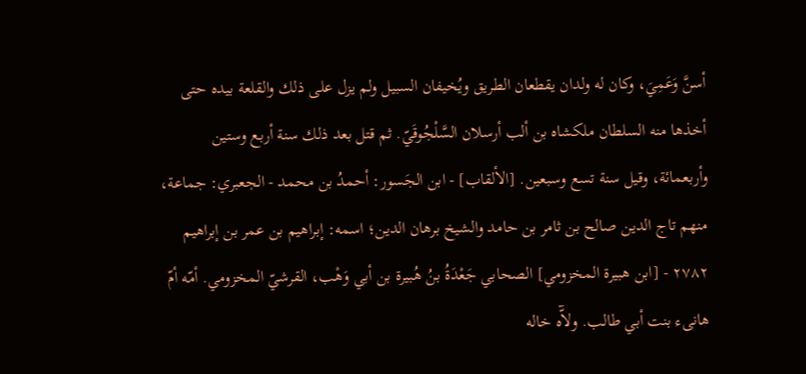أسنَّ وَعَمِيَ، وكان له ولدان يقطعان الطريق ويُخيفان السبيل ولم يزل على ذلك والقلعة بيده حتى أخذها منه السلطان ملكشاه بن ألب أرسلان السَّلْجُوقَيّ. ثم قتل بعد ذلك سنة أربع وستين وأربعمائة، وقيل سنة تسع وسبعين. [الألقاب] - ابن الجَسور: أحمدُ بن محمد - الجعبري: جماعة، منهم تاج الدين صالح بن ثامر بن حامد والشيخ برهان الدين؛ اسمه: إبراهيم بن عمر بن إبراهيم ٢٧٨٢ - [ابن هبيرة المخزومي] الصحابي جَعْدَةُ بنُ هُبيرة بن أبي وَهْب، القرشيّ المخزومي. أمّه أمّ هانىء بنت أبي طالب. ولآّه خاله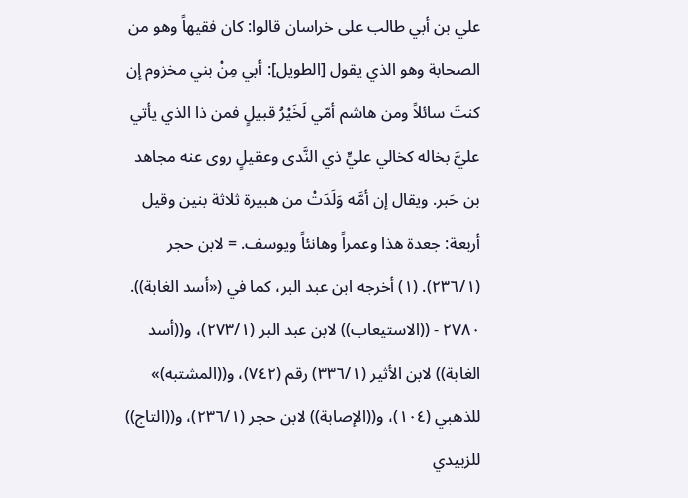علي بن أبي طالب على خراسان قالوا: كان فقيهاً وهو من الصحابة وهو الذي يقول [الطويل]: أبي مِنْ بني مخزوم إن كنتَ سائلاً ومن هاشم أمّي لَخَيْرُ قبيلٍ فمن ذا الذي يأتي عليَّ بخاله كخالي عليٍّ ذي النَّدى وعقيلٍ روى عنه مجاهد بن حَبر. ويقال إن أمَّه وَلَدَتْ من هبيرة ثلاثة بنين وقيل أربعة: جعدة هذا وعمراً وهانئاً ويوسف. = لابن حجر (٢٣٦/١). (١) أخرجه ابن عبد البر، كما في («أسد الغابة)). ٢٧٨٠ - ((الاستيعاب)) لابن عبد البر (٢٧٣/١)، و((أسد الغابة)) لابن الأثير (٣٣٦/١) رقم (٧٤٢)، و((المشتبه)» للذهبي (١٠٤)، و((الإصابة)) لابن حجر (٢٣٦/١)، و((التاج)) للزبيدي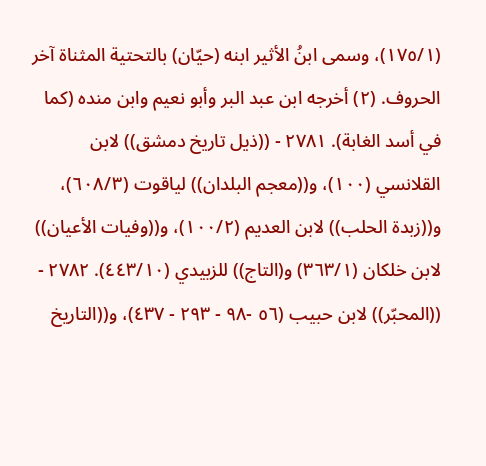(١٧٥/١)، وسمى ابنُ الأثير ابنه (حيّان) بالتحتية المثناة آخر الحروف. (٢) أخرجه ابن عبد البر وأبو نعيم وابن منده (كما في أسد الغابة). ٢٧٨١ - ((ذيل تاريخ دمشق)) لابن القلانسي (١٠٠)، و((معجم البلدان)) لياقوت (٦٠٨/٣)، و((زبدة الحلب)) لابن العديم (١٠٠/٢)، و((وفيات الأعيان)) لابن خلكان (٣٦٣/١) و(التاج)) للزبيدي (٤٤٣/١٠). ٢٧٨٢ - ((المحبّر)) لابن حبيب (٥٦ -٩٨ - ٢٩٣ - ٤٣٧)، و((التاريخ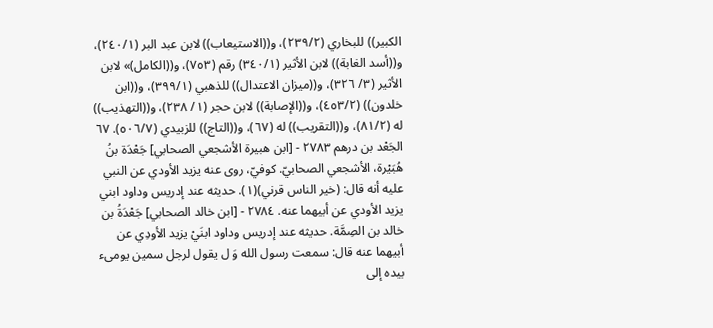الكبير)) للبخاري (٢٣٩/٢)، و((الاستيعاب)) لابن عبد البر (٢٤٠/١)، و((أسد الغابة)) لابن الأثير (٣٤٠/١) رقم (٧٥٣)، و((الكامل)» لابن الأثير (٣/ ٣٢٦)، و((ميزان الاعتدال)) للذهبي (٣٩٩/١)، و((ابن خلدون)) (٤٥٣/٢)، و((الإصابة)) لابن حجر (١/ ٢٣٨)، و((التهذيب)) له (٨١/٢)، و((التقريب)) له (٦٧)، و((التاج)) للزبيدي (٥٠٦/٧). ٦٧ الجَعْد بن درهم ٢٧٨٣ - [ابن هبيرة الأشجعي الصحابي] جَعْدَة بنُ هُبَيْرة، الأشجعي الصحابيّ. كوفيّ، روى عنه يزيد الأودي عن النبي عليه أنه قال: (خير الناس قرني)(١). حديثه عند إدريس وداود ابني يزيد الأودي عن أبيهما عنه. ٢٧٨٤ - [ابن خالد الصحابي] جَعْدَةُ بن خالد بن الصِمَّة. حديثه عند إدريس وداود ابنَيْ يزيد الأودِي عن أبيهما عنه قال: سمعت رسول الله وَ ل يقول لرجل سمين يومىء بيده إلى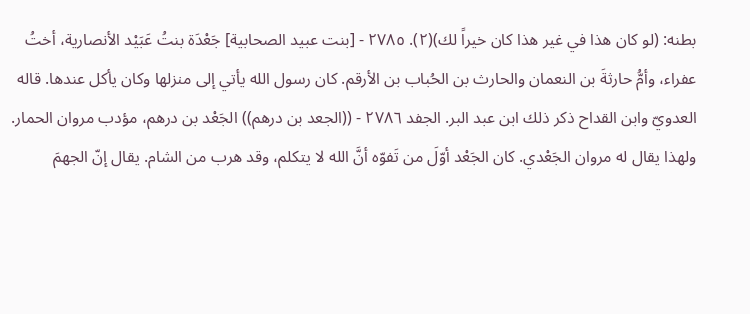بطنه: (لو كان هذا في غير هذا كان خيراً لك)(٢). ٢٧٨٥ - [بنت عبيد الصحابية] جَعْدَة بنتُ عَبَيْد الأنصارية، أختُ عفراء، وأمُّ حارثةَ بن النعمان والحارث بن الحُباب بن الأرقم. كان رسول الله يأتي إلى منزلها وكان يأكل عندها. قاله العدويّ وابن القداح ذکر ذلك ابن عبد البر. الجفد ٢٧٨٦ - ((الجعد بن درهم)) الجَعْد بن درهم، مؤدب مروان الحمار. ولهذا يقال له مروان الجَعْدي. كان الجَعْد أوّلَ من تَفوّه أنَّ الله لا يتكلم، وقد هرب من الشام. يقال إنّ الجهمَ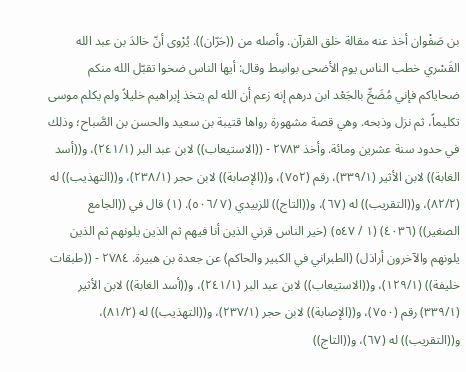بن صَفْوان أخذ عنه مقالة خلق القرآن. وأصله من ((حَرّان)). يُرْوى أنّ خالدَ بن عبد الله القَسْري خطب الناس يوم الأضحى بواسِط وقال: أيها الناس ضخوا تقبّل الله منكم ضحاياكم فإني مُضَحِّ بالجَعْد ابن درهم إنه زعم أن الله لم يتخذ إبراهيم خليلاً ولم يكلم موسى تكليماً، ثم نزل وذبحه. وهي قصة مشهورة رواها قتيبة بن سعيد والحسن بن الصَّباح؛ وذلك في حدود سنة عشرين ومائة. وأخذ ٢٧٨٣ - ((الاستيعاب)) لابن عبد البر (٢٤١/١)، و((أسد الغابة)) لابن الأثير (٣٣٩/١)، رقم (٧٥٢)، و((الإصابة)) لابن حجر (٢٣٨/١)، و((التهذيب)) له (٨٢/٢)، و((التقريب)) له (٦٧)، و((التاج)) للزبيدي (٧ /٥٠٦). (١) قال في ((الجامع الصغير)) (٤٠٣٦) (١ / ٥٤٧) (خير الناس قرني الذين أنا فيهم ثم الذين يلونهم ثم الذين يلونهم والآخرون أراذل) (الطبراني في الكبير والحاكم) عن جعدة بن هبيرة. ٢٧٨٤ - ((طبقات خليفة)) (١٢٩/١)، و((الاستيعاب)) لابن عبد البر (٢٤١/١)، و((أسد الغابة)) لابن الأثير (٣٣٩/١) رقم (٧٥٠)، و((الإصابة)) لابن حجر (٢٣٧/١)، و((التهذيب)) له (٨١/٢)، و((التقريب)) له (٦٧)، و((التاج))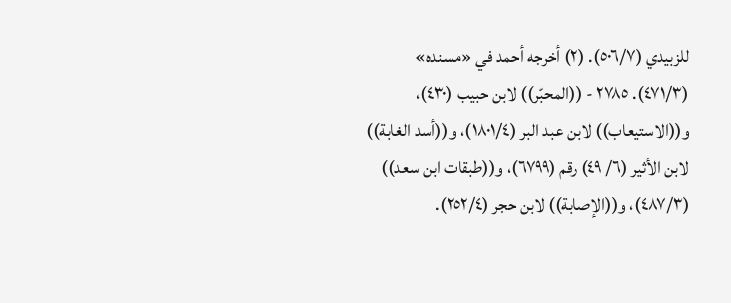للزبيدي (٥٠٦/٧). (٢) أخرجه أحمد في «مسنده» (٤٧١/٣). ٢٧٨٥ - ((المحبّر)) لابن حبيب (٤٣٠)، و((الاستيعاب)) لابن عبد البر (١٨٠١/٤)، و((أسد الغابة)) لابن الأثير (٦/ ٤٩) رقم (٦٧٩٩)، و((طبقات ابن سعد)) (٤٨٧/٣)، و((الإصابة)) لابن حجر (٢٥٢/٤).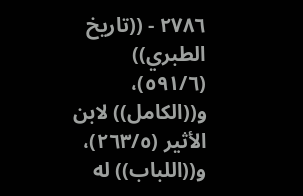٢٧٨٦ - ((تاريخ الطبري)) (٥٩١/٦)، و((الكامل)) لابن الأثير (٢٦٣/٥)، و((اللباب)) له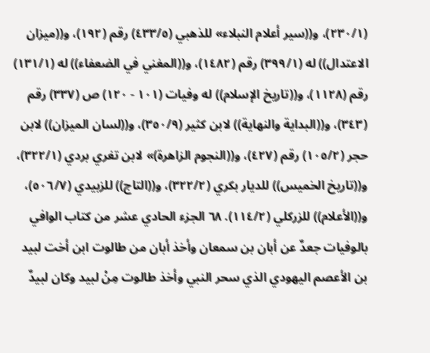(٢٣٠/١)، و((سير أعلام النبلاء» للذهبي (٤٣٣/٥) رقم (١٩٢)، و((ميزان الاعتدال)) له (٣٩٩/١) رقم (١٤٨٢)، و((المغني في الضعفاء)) له (١٣١/١) رقم (١١٢٨)، و((تاريخ الإسلام)) له وفيات (١٠١ - ١٢٠) ص (٣٣٧) رقم (٣٤٣)، و((البداية والنهاية)) لابن كثير (٣٥٠/٩)، و((لسان الميزان)) لابن حجر (١٠٥/٢) رقم (٤٢٧)، و((النجوم الزاهرة)» لابن تغري بردي (٣٢٢/١)، و((تاريخ الخميس)) للديار بكري (٣٢٢/٢)، و((التاج)) للزبيدي (٥٠٦/٧)، و((الأعلام)) للزركلي (١١٤/٢). ٦٨ الجزء الحادي عشر من كتاب الوافي بالوفيات جعدٌ عن أبان بن سمعان وأخذ أبان من طالوت ابن أخت لبيد بن الأعصم اليهودي الذي سحر النبي وأخذ طالوت مِنْ لبيد وكان لبيدٌ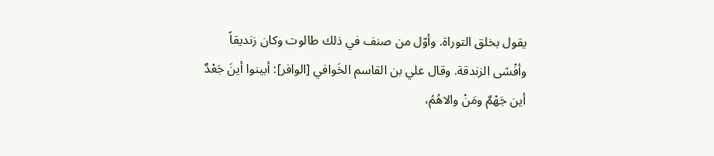يقول بخلق التوراة. وأوّل من صنف في ذلك طالوت وكان زنديقاً وأفْشى الزندقة. وقال علي بن القاسم الخَوافي [الوافر]: أبينوا أينَ جَعْدٌ أين جَهْمٌ ومَنْ والاهُمُ،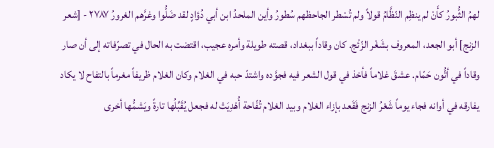لهمُ الثُّبورُ كأَنْ لم ينظِم النّظَّامُ قولاً ولم تُسْطر الجاحظهم سُطورُ وأين الملحدُ ابن أبي دُؤادٍ لقد ضَلُّوا وغرَّهم الغرورُ ٢٧٨٧ - [شعر الزنج] أبو الجعد، المعروف بشَغْر الزّئْج. كان وقاداً ببغداد، قصته طويلة وأمره عجيب، اقتضت به الحال في تصرّفاته إلى أن صار وقاداً في أتُّون حَمّام. عشقَ غلاماً فأخذ في قول الشعر فيه فجوَّده واشتدّ حبه في الغلام وكان الغلام ظريفاً مغرماً بالتفاح لا يكاد يفارقه في أوانه فجاء يوماً شَعْرُ الزنج فَقَعد بإزاء الغلام وبيد الغلام تُفّاحة أُهْدِيَتْ له فجعل يُقَبِّلُها تارةً ويَشمُّها أخرى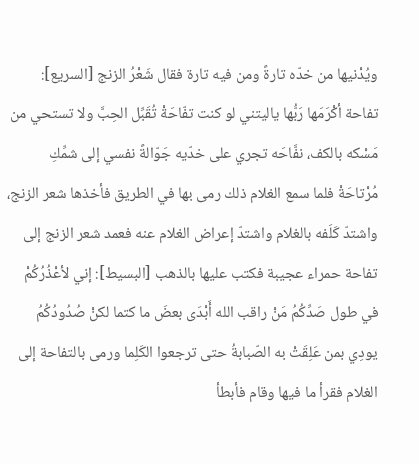ويُدْنيها من خدّه تارةً ومن فيه تارة فقال شَعْرُ الزنج [السريع]: تفاحة أكْرَمَها رَبُّها ياليتني لو كنت تفّاحَةْ تُقَبِّل الحِبَّ ولا تستحي من مَسْكه بالكف، نفَّاحَه تجري على خدّيه جَوّالةً نفسي إلى شمِّكِ مُرْتاحَةْ فلما سمع الغلام ذلك رمى بها في الطريق فأخذها شعر الزنج، واشتدّ كَلَفه بالغلام واشتدّ إعراض الغلام عنه فعمد شعر الزنج إلى تفاحة حمراء عجيبة فكتب عليها بالذهب [البسيط]: إني لأعْذُرُكُمْ في طول صَدِّكُمُ مَنْ راقب الله أَبْدَى بعضَ ما كتما لكنْ صُدُودُكُمُ يودِي بمن عَلِقَتْ به الصّبابةُ حتى ترجعوا الكَلِما ورمى بالتفاحة إلى الغلام فقرأ ما فيها وقام فأبطأ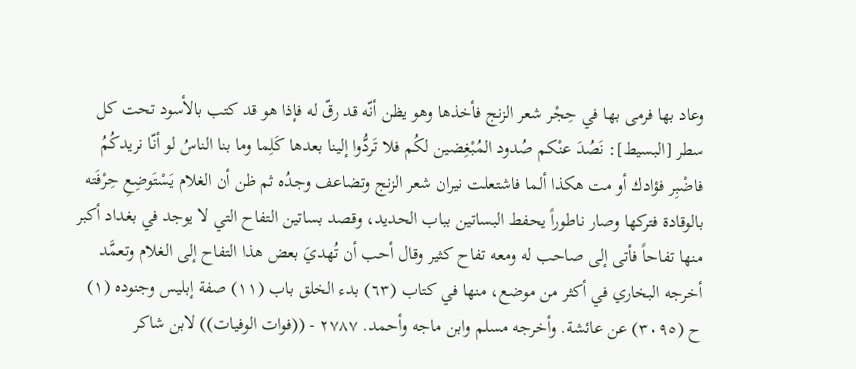وعاد بها فرمى بها في حِجْر شعر الزنج فأخذها وهو يظن أنّه قد رقّ له فإذا هو قد كتب بالأسود تحت كل سطر [البسيط]: نَصُدَ عنْكم صُدود المُبْغِضين لكُم فلا تَردُّوا إلينا بعدها كَلِما وما بنا الناسُ لو أنّا نريدكُمُ فاضْبِر فؤادك أو مت هكذا ألما فاشتعلت نيران شعر الزنج وتضاعف وجدُه ثم ظن أن الغلام يَسْتَوضِعِ حِرْفَته بالوقادة فتركها وصار ناطوراً يحفط البساتين بباب الحديد، وقصد بساتين التفاح التي لا يوجد في بغداد أكبر منها تفاحاً فأتى إلى صاحب له ومعه تفاح كثير وقال أحب أن تُهديَ بعض هذا التفاح إلى الغلام وتعمَّد أخرجه البخاري في أكثر من موضع، منها في كتاب (٦٣) بدء الخلق باب (١١) صفة إبليس وجنوده (١) ح (٣٠٩٥) عن عائشة. وأخرجه مسلم وابن ماجه وأحمد. ٢٧٨٧ - ((فوات الوفيات)) لابن شاكر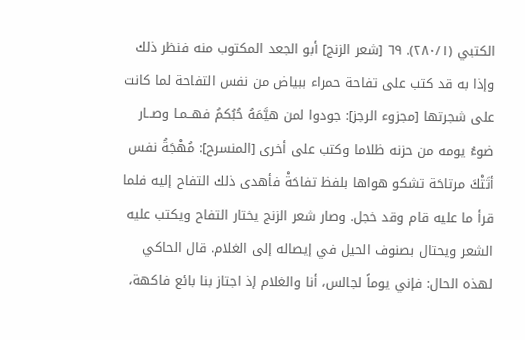الكتبي (٢٨٠/١). ٦٩ [شعر الزنج] أبو الجعد المكتوب منه فنظر ذلك وإذا به قد كتب على تفاحة حمراء ببياض من نفس التفاحة لما كانت على شجرتها [مجزوء الرجز]: جودوا لمن هيَّمَهُ حُبُكمُ فهــمـا وصــار ضوءُ يومه من حزنه ظلاما وكتب على أخرى [المنسرح]: مُهْجَةُ نفس أتَتْكَ مرتاحَة تشكو هواها بلفظ تفاحَةْ فأهدى ذلك التفاح إليه فلما قرأ ما عليه قام وقد خجل. وصار شعر الزنج يختار التفاح ويكتب عليه الشعر ويحتال بصنوف الحيل في إيصاله إلى الغلام. قال الحاكي لهذه الحال: فإني يوماً لجالس، أنا والغلام إذ اجتاز بنا بائع فاكهة،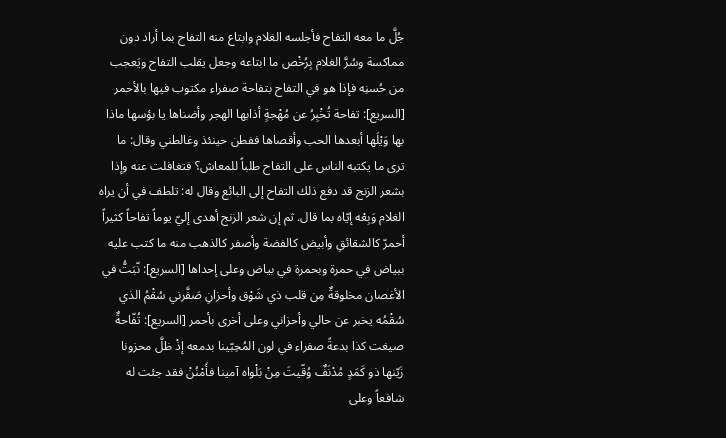جُلَّ ما معه التفاح فأجلسه الغلام وابتاع منه التفاح بما أراد دون مماكسة وسُرَّ الغلام بِرُخْص ما ابتاعه وجعل يقلب التفاح ويَعجب من حُسنِه فإذا هو في التفاح بتفاحة صفراء مكتوب فيها بالأحمر [السريع]: تفاحة تُخْبِرُ عن مُهْجةٍ أذابها الهجر وأضناها يا بؤسها ماذا بها وَيْلَها أبعدها الحب وأقصاها ففطن حينئذ وغالطني وقال: ما ترى ما يكتبه الناس على التفاح طلباً للمعاش؟ فتغافلت عنه وإذا بشعر الزنج قد دفع ذلك التفاح إلى البائع وقال له: تلطف في أن يراه الغلام وَبِعْه إيّاه بما قال. ثم إن شعر الزنج أهدى إليّ يوماً تفاحاً كثيراً أحمرّ كالشقائقِ وأبيض كالفضة وأصفر كالذهب منه ما كتب عليه ببياض في حمرة وبحمرة في بياض وعلى إحداها [السريع]: نّبَتُّ في الأغصان مخلوقةٌ مِن قلب ذي شَوْق وأحزانِ صَفَّرني سُقْمُ الذي سُقْمُه يخبر عن حالي وأحزاني وعلى أخرى بأحمر [السريع]: تُفّاحةٌ صيغت كذا بدعةً صفراء في لون المُحِبّينا بدمعه إذْ ظلَّ محزونا زَيّنها ذو كَمَدٍ مُدْنَفٌ وُقّيتَ مِنْ بَلْواه آمينا فأَمْنُنْ فقد جئت له شافعاً وعلى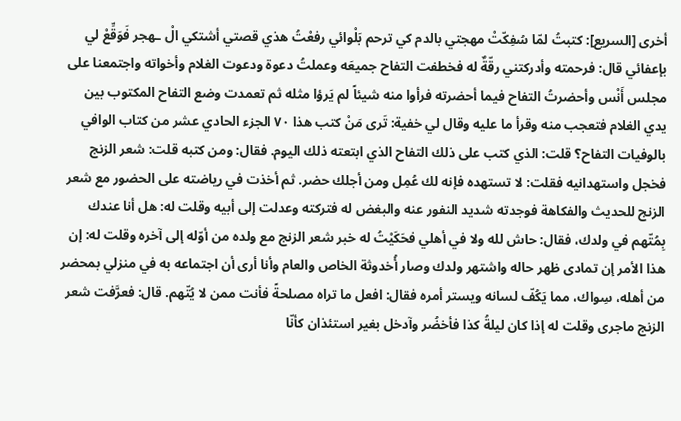أخرى [السريع]: كتبتُ لمّا سُفِكّتْ مهجتي بالدم كي ترحم بَلْوائي رفعْتُ هذي قصتي أشتكي الْ ـهجر فَوَقِّعْ لي بإعفائي قال: فرحمته وأدركتني رقّةٌ له فخطفت التفاح جميعَه وعملتُ دعوة ودعوت الغلام وأخواته واجتمعنا على مجلس أَنْس وأحضرتُ التفاح فيما أحضرته فرأوا منه شيئاً لم يَرؤا مثله ثم تعمدت وضع التفاح المكتوب بين يدي الغلام فتعجب منه وقرأ ما عليه وقال لي خفية: تَرى مَنْ كتب هذا ٧٠ الجزء الحادي عشر من كتاب الوافي بالوفيات التفاح؟ قلت: الذي كتب على ذلك التفاح الذي ابتعته ذلك اليوم. فقال: ومن كتبه قلت: شعر الزنج فخجل واستهدانيه فقلت: لا تستهده فإنه لك عُمِل ومن أجلك حضر. ثم أخذت في رياضته على الحضور مع شعر الزنج للحديث والفكاهة فوجدته شديد النفور عنه والبغض له فتركته وعدلت إلى أبيه وقلت له: هل أنا عندك بِمُتّهم في ولدك، فقال: حاش لله ولا في أهلي فحَكَيْتُ له خبر شعر الزنج مع ولده من أوّله إلى آخره وقلت له: إن هذا الأمر إن تمادى ظهر حاله واشتهر ولدك وصار أُخدوثة الخاص والعام وأنا أرى أن اجتماعه به في منزلي بمحضر من أهله، سِواك، مما يَكُفّ لسانه ويستر أمره فقال: افعل ما تراه مصلحةً فأنت ممن لا يُتّهم. قال: فعرَّفت شعر الزنج ماجرى وقلت له إذا كان ليلةُ كذا فأخضُر وآدخل بغير استئذان كأنّا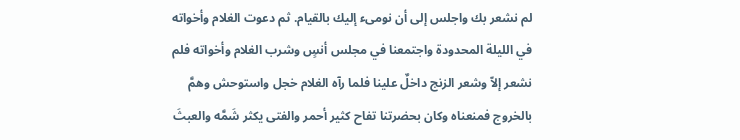لم نشعر بك واجلس إلى أن نومىء إليك بالقيام. ثم دعوت الغلام وأخواته في الليلة المحدودة واجتمعنا في مجلس أنسٍ وشرب الغلام وأخواته فلم نشعر إلاّ وشعر الزنج داخلٌ علينا فلما رآه الغلام خجل واستوحش وهمَّ بالخروج فمنعناه وكان بحضرتنا تفاح كثير أحمر والفتى يكثر شَمَّه والعبثَ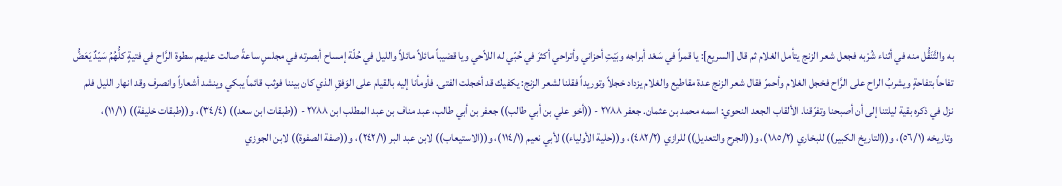به والتَّنَقُّل منه في أثناء شُرْبه فجعل شعر الزنج يتأمل الغلام ثم قال [السريع]: يا قمراً في سَعْد أبراجه وبَيْتِ أحزاني وأتراحي أكثرَ في حُبّي له اللاّحي ويا قضيباً مائلاً مائلاً والليل في حُلّة إمساح أبصرته في مجلسٍ ساعةً صالت عليهم سطوة الرَّاح في فتيةٍ كلُّهُمُ سَيّدٌ يَعَضُّ تفاحاً بتفاحةٍ ويشربُ الراح على الرَّاح فخجل الغلام وأحمرّ فقال شعر الزنج عدة مقاطيع والغلام يزداد خجلاً وتوريداً فقلنا لشعر الزنج: يكفيك قد أخجلت الفتى. فأومأنا إليه بالقيام على الوَفقِ الذي كان بيننا فوثب قائماً يبكي وينشد أشعاراً وانصرف وقد انهار الليل فلم نزل في ذكره بقية ليلتنا إلى أن أصبحنا وتفرّقنا. الألقاب الجعد النحوي: اسمه محمد بن عثمان. جعفر ٢٧٨٨ - ((أخو علي بن أبي طالب)) جعفر بن أبي طالب، عبد مناف بن عبد المطلب ابن ٢٧٨٨ - ((طبقات ابن سعد)) (٣٤/٤)، و((طبقات خليفة)) (١١/١)، وتاريخه (٥٦/١)، و((التاريخ الكبير)) للبخاري (١٨٥/٢)، و((الجرح والتعديل)) للرازي (٤٨٢/٢)، و((حلية الأولياء)) لأبي نعيم (١١٤/١)، و((الاستيعاب)) لابن عبد البر (٢٤٢/١)، و((صفة الصفوة)) لابن الجوزي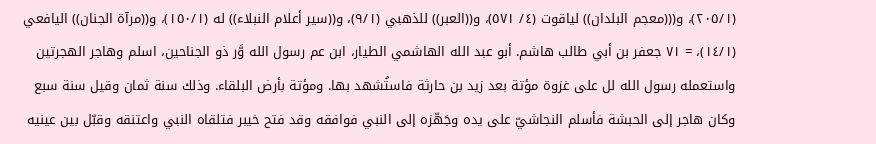(٢٠٥/١)، و(((معجم البلدان)) لياقوت (٤/ ٥٧١)، و((العبر)) للذهبي (٩/١)، و((سير أعلام النبلاء)) له (١٥٠/١)، و((مرآة الجنان)) اليافعي (١٤/١)، = ٧١ جعفر بن أبي طالب هاشم. أبو عبد الله الهاشمي الطيار، ابن عم رسول الله وَّر ذو الجناحين، اسلم وهاجر الهجرتين واستعمله رسول الله لل على غزوة مؤتة بعد زيد بن حارثة فاستُشهد بها. ومؤتة بأرض البلقاء. وذلك سنة ثمان وقيل سنة سبع وكان هاجر إلى الحبشة فأسلم النجاشيّ على يده وجَهّزه إلى النبي فوافقه وقد فتح خيبر فتلقاه النبي واعتنقه وقبّل بين عينيه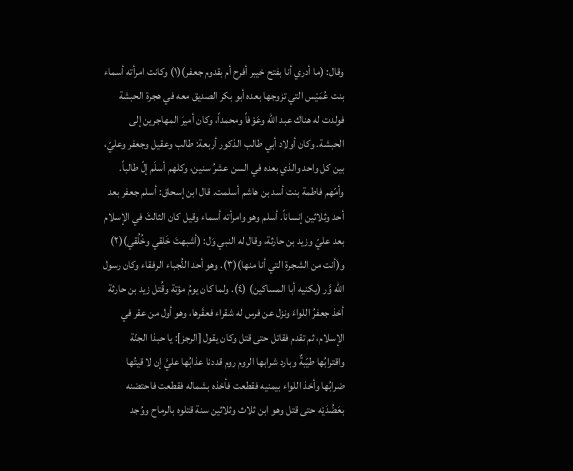وقال: (ما أدري أنا بفتح خيبر أفرح أم بقدوم جعفر)(١) وكانت امرأته أسماء بنت عُمَيْس التي تزوجها بعده أبو بكر الصديق معه في هجرة الحبشة فولدت له هناك عبد الله وعَوْفاً ومحمداً، وكان أميرَ المهاجرين إلى الحبشة. وكان أولاد أبي طالب الذكور أربعة: طالب وعقيل وجعفر وعليّ، بين كل واحد والذي بعده في السن عشرُ سنين، وكلهم أسلَم إلّ طالباً. وأمّهم فاطمة بنت أسد بن هاشم أسلمت. قال ابن إسحاق: أسلم جعفر بعد أحد وثلاثين إنساناً. أسلم وهو وامرأته أسماء وقيل كان الثالثَ في الإسلام بعد عليّ وزيد بن حارثة، وقال له النبي وَل: (أشبهتَ خَلقي وخُلُقي)(٢) و(أنت من الشجرة التي أنا منها)(٣). وهو أحد النُّجباء الرفقاء وكان رسول الله وَّر (يكنيه أبا المساكين) (٤). ولما كان يومُ مؤتة وقُتل زيد بن حارثة أخذ جعفرُ اللواءَ ونزل عن فرس له شقراء فعقَرها، وهو أول من عقر في الإسلام، ثم تقدم فقاتل حتى قتل وكان يقول [الرجز]: يا حبذا الجنّة واقترابُها طيّبةٌ وبارد شرابها الروم روم قددنا عذابُها عليَّ إن لا قيتُها ضرابُها وأخذ اللواء بيمنيه فقطعت فأخذه بشماله فقطعت فاحتضنه بعَضُدَيْه حتى قتل وهو ابن ثلاث وثلاثين سنة قتلوه بالرماح ووُجد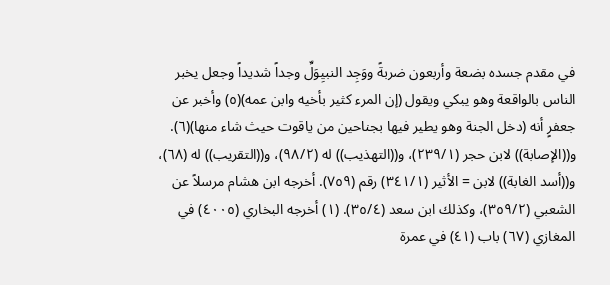في مقدم جسده بضعة وأربعون ضربةً ووَجِد النبيِوَلِّ وجداً شديداً وجعل يخبر الناس بالواقعة وهو يبكي ويقول (إن المرء كثير بأخيه وابن عمه)(٥) وأخبر عن جعفرٍ أنه (دخل الجنة وهو يطير فيها بجناحين من ياقوت حيث شاء منها)(٦). و((الإصابة)) لابن حجر (٢٣٩/١)، و((التهذيب)) له (٩٨/٢)، و((التقريب)) له (٦٨)، و((أسد الغابة)) لابن = الأثير (٣٤١/١) رقم (٧٥٩). أخرجه ابن هشام مرسلاً عن الشعبي (٣٥٩/٢)، وكذلك ابن سعد (٣٥/٤). (١) أخرجه البخاري (٤٠٠٥) في المغازي (٦٧) باب (٤١) في عمرة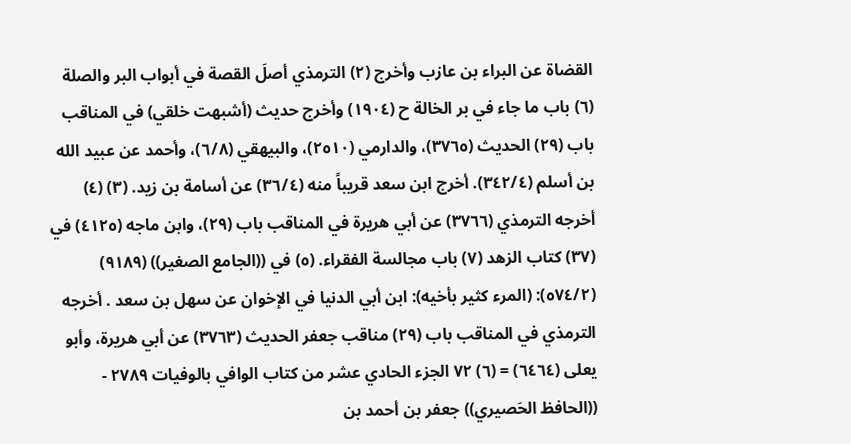القضاة عن البراء بن عازب وأخرج (٢) الترمذي أصلَ القصة في أبواب البر والصلة (٦) باب ما جاء في بر الخالة ح (١٩٠٤) وأخرج حديث (أشبهت خلقي) في المناقب باب (٢٩) الحديث (٣٧٦٥)، والدارمي (٢٥١٠)، والبيهقي (٦/٨)، وأحمد عن عبيد الله بن أسلم (٣٤٢/٤). أخرج ابن سعد قريباً منه (٣٦/٤) عن أسامة بن زيد. (٣) (٤) أخرجه الترمذي (٣٧٦٦) عن أبي هريرة في المناقب باب (٢٩)، وابن ماجه (٤١٢٥) في (٣٧) كتاب الزهد (٧) باب مجالسة الفقراء. (٥) في ((الجامع الصغير)) (٩١٨٩) (٥٧٤/٢): (المرء كثير بأخيه): ابن أبي الدنيا في الإخوان عن سهل بن سعد . أخرجه الترمذي في المناقب باب (٢٩) مناقب جعفر الحديث (٣٧٦٣) عن أبي هريرة، وأبو يعلى (٦٤٦٤) = (٦) ٧٢ الجزء الحادي عشر من كتاب الوافي بالوفيات ٢٧٨٩ - ((الحافظ الحَصيري)) جعفر بن أحمد بن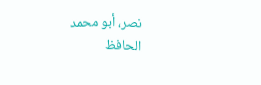نصر، أبو محمد الحافظ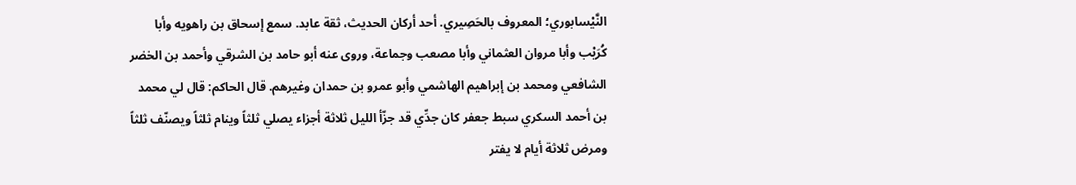النَّيْسابوري؛ المعروف بالحَصِيري. أحد أركان الحديث، ثقة عابد. سمع إسحاق بن راهويه وأبا كُرَيْب وأبا مروان العثماني وأبا مصعب وجماعة، وروى عنه أبو حامد بن الشرقي وأحمد بن الخضر الشافعي ومحمد بن إبراهيم الهاشمي وأبو عمرو بن حمدان وغيرهم. قال الحاكم: قال لي محمد بن أحمد السكري سبط جعفر كان جدِّي قد جزّأ الليل ثلاثة أجزاء يصلي ثلثاً وينام ثلثاً ويصنّف ثلثاً ومرض ثلاثة أيام لا يفتر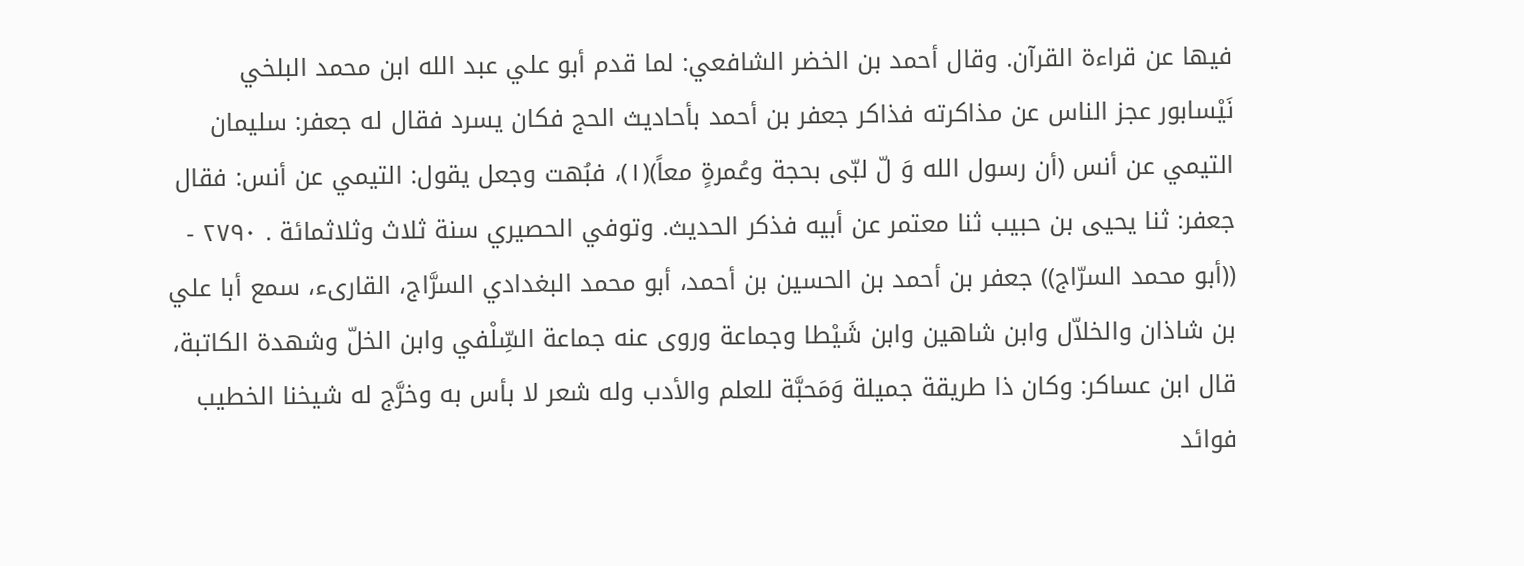فيها عن قراءة القرآن. وقال أحمد بن الخضر الشافعي: لما قدم أبو علي عبد الله ابن محمد البلخي نَيْسابور عجز الناس عن مذاكرته فذاكر جعفر بن أحمد بأحاديث الحج فكان يسرد فقال له جعفر: سليمان التيمي عن أنس (أن رسول الله وَ لّ لبّى بحجة وعُمرةٍ معاً)(١)، فبُهت وجعل يقول: التيمي عن أنس: فقال جعفر: ثنا يحيى بن حبيب ثنا معتمر عن أبيه فذكر الحديث. وتوفي الحصيري سنة ثلاث وثلاثمائة . ٢٧٩٠ - ((أبو محمد السرّاج)) جعفر بن أحمد بن الحسين بن أحمد، أبو محمد البغدادي السرَّاج، القارىء، سمع أبا علي بن شاذان والخلاّل وابن شاهين وابن شَيْطا وجماعة وروى عنه جماعة السِّلْفي وابن الخلّ وشهدة الكاتبة، قال ابن عساكر: وكان ذا طريقة جميلة وَمَحبَّة للعلم والأدب وله شعر لا بأس به وخرَّج له شيخنا الخطيب فوائد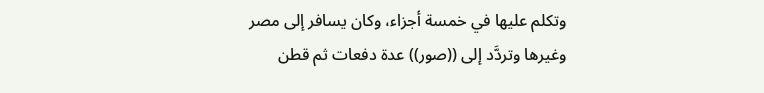وتكلم عليها في خمسة أجزاء، وكان يسافر إلى مصر وغيرها وتردَّد إلى ((صور)) عدة دفعات ثم قطن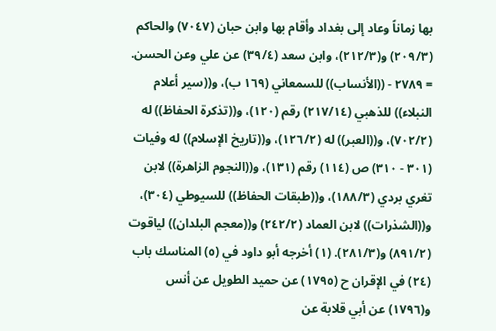بها زماناً وعاد إلى بغداد وأقام بها وابن حبان (٧٠٤٧) والحاكم (٢٠٩/٣) و(٢١٢/٣)، وابن سعد (٣٩/٤) عن علي وعن الحسن. = ٢٧٨٩ - ((الأنساب)) للسمعاني (١٦٩ ب)، و((سير أعلام النبلاء)) للذهبي (٢١٧/١٤) رقم (١٢٠)، و((تذكرة الحفاظ)) له (٧٠٢/٢)، و((العبر)) له (١٢٦/٢)، و((تاريخ الإسلام)) له وفيات (٣٠١ - ٣١٠) ص (١١٤) رقم (١٣١)، و((النجوم الزاهرة)) لابن تغري بردي (١٨٨/٣)، و((طبقات الحفاظ)) للسيوطي (٣٠٤)، و((الشذرات)) لابن العماد (٢٤٢/٢) و((معجم البلدان)) لياقوت (٨٩١/٢) و(٢٨١/٣). (١) أخرجه أبو داود في (٥) المناسك باب (٢٤) في الإقران ح (١٧٩٥) عن حميد الطويل عن أنس و(١٧٩٦) عن أبي قلابة عن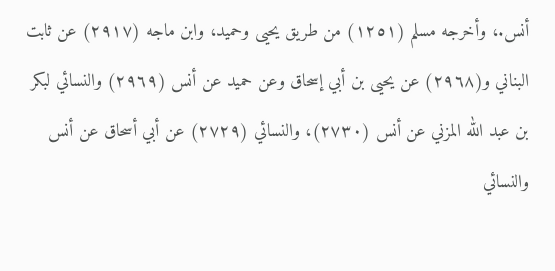أنس.، وأخرجه مسلم (١٢٥١) من طريق يحيى وحميد، وابن ماجه (٢٩١٧) عن ثابت البناني و(٢٩٦٨) عن يحيى بن أبي إسحاق وعن حميد عن أنس (٢٩٦٩) والنسائي لبكر بن عبد الله المزني عن أنس (٢٧٣٠)، والنسائي (٢٧٢٩) عن أبي أسحاق عن أنس والنسائي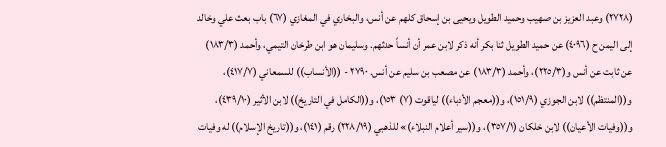(٢٧٢٨) وعبد العزيز بن صهيب وحميد الطويل ويحيى بن إسحاق كلهم عن أنس، والبخاري في المغازي (٦٧) باب بعث علي وخالد إلى اليمن ح (٤٠٩٦) عن حميد الطويل ثنا بكر أنه ذكر لابن عمر أن أنساً حدثهم. وسليمان هو ابن طرخان التيمي، وأحمد (١٨٣/٣) عن ثابت عن أنس و(٢٢٥/٣)، وأحمد (١٨٣/٣) عن مصعب بن سليم عن أنس. ٢٧٩٠ - ((الأنساب)) للسمعاني (٤١٧/٧)، و((المنتظم)) لابن الجوزي (١٥١/٩)، و((معجم الأدباء)) لياقوت (٧) ١٥٣)، و((الكامل في التاريخ)) لابن الأثير (٤٣٩/١٠)، و((وفيات الأعيان)) لابن خلكان (٣٥٧/١)، و((سير أعلام النبلاء)» للذهبي (٢٢٨/١٩) رقم (١٤١)، و((تاريخ الإسلام)) له وفيات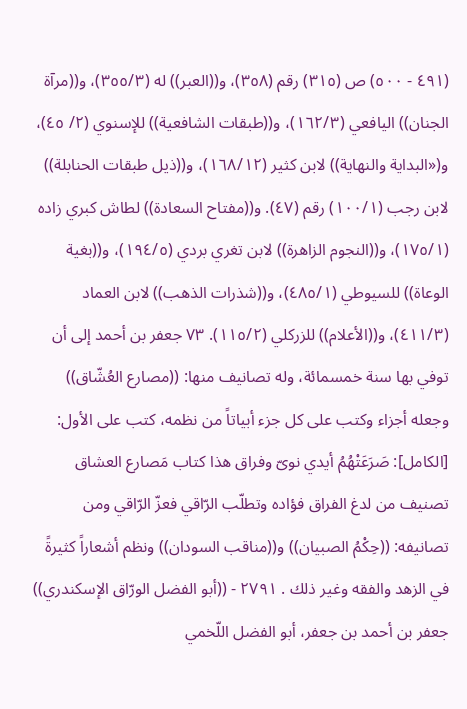(٤٩١ - ٥٠٠) ص (٣١٥) رقم (٣٥٨)، و((العبر)) له (٣٥٥/٣)، و((مرآة الجنان)) اليافعي (١٦٢/٣)، و((طبقات الشافعية)) للإسنوي (٢/ ٤٥)، و(«البداية والنهاية)) لابن كثير (١٦٨/١٢)، و((ذيل طبقات الحنابلة)) لابن رجب (١٠٠/١) رقم (٤٧). و((مفتاح السعادة)) لطاش كبري زاده (١٧٥/١)، و((النجوم الزاهرة)) لابن تغري بردي (١٩٤/٥)، و((بغية الوعاة)) للسيوطي (٤٨٥/١)، و((شذرات الذهب)) لابن العماد (٤١١/٣)، و((الأعلام)) للزركلي (١١٥/٢). ٧٣ جعفر بن أحمد إلى أن توفي بها سنة خمسمائة، وله تصانيف منها: ((مصارع العُشّاق)) وجعله أجزاء وكتب على كل جزء أبياتاً من نظمه، كتب على الأول: [الكامل]: صَرَعَتْهُمُ أيدي نوىّ وفراق هذا كتاب مَصارع العشاق تصنيف من لدغ الفراق فؤاده وتطلّب الرّاقي فعزّ الرّاقي ومن تصانيفه: ((حِكْمُ الصبيان)) و((مناقب السودان)) ونظم أشعاراً كثيرةً في الزهد والفقه وغير ذلك . ٢٧٩١ - ((أبو الفضل الورّاق الإسكندري)) جعفر بن أحمد بن جعفر، أبو الفضل اللّخمي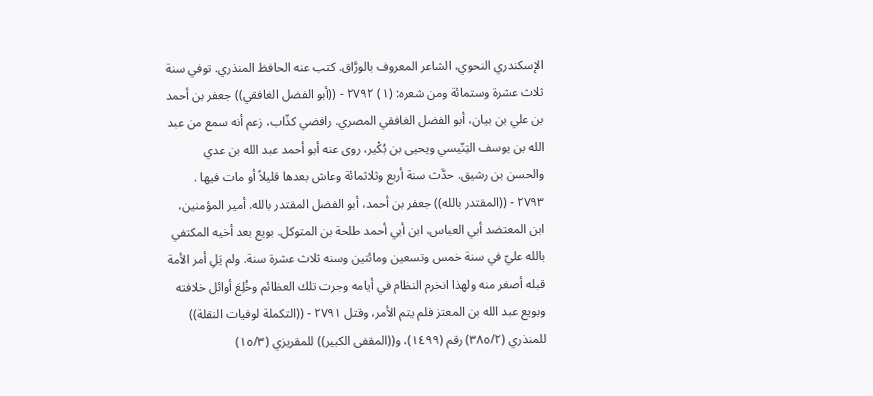الإسكندري النحوي، الشاعر المعروف بالورَّاق. كتب عنه الحافظ المنذري. توفي سنة ثلاث عشرة وستمائة ومن شعره: (١) ٢٧٩٢ - ((أبو الفضل الغافقي)) جعفر بن أحمد بن علي بن بيان، أبو الفضل الغافقي المصري. رافضي كذّاب، زعم أنه سمع من عبد الله بن يوسف التِنّيسي ويحيى بن بُكْير، روى عنه أبو أحمد عبد الله بن عدي والحسن بن رشيق. حدَّث سنة أربع وثلاثمائة وعاش بعدها قليلاً أو مات فيها . ٢٧٩٣ - ((المقتدر بالله)) جعفر بن أحمد، أبو الفضل المقتدر بالله. أمير المؤمنين، ابن المعتضد أبي العباس، ابن أبي أحمد طلحة بن المتوكل. بويع بعد أخيه المكتفي بالله عليّ في سنة خمس وتسعين ومائتين وسنه ثلاث عشرة سنة. ولم يَلِ أمر الأمة قبله أصغر منه ولهذا انخرم النظام في أيامه وجرت تلك العظائم وخُلِعَ أوائل خلافته وبويع عبد الله بن المعتز فلم يتم الأمر، وقتل ٢٧٩١ - ((التكملة لوفيات النقلة)) للمنذري (٣٨٥/٢) رقم (١٤٩٩)، و((المقفى الكبير)) للمقريزي (١٥/٣)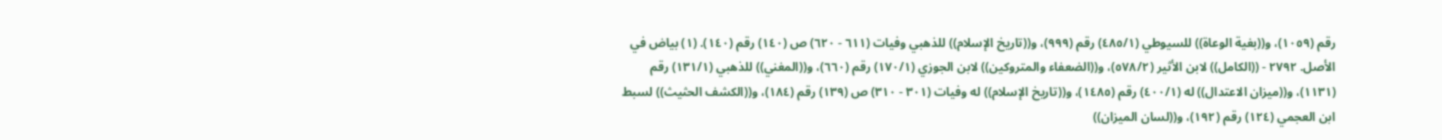رقم (١٠٥٩)، و((بغية الوعاة)) للسيوطي (٤٨٥/١) رقم (٩٩٩)، و((تاريخ الإسلام)) للذهبي وفيات (٦١١ - ٦٢٠) ص (١٤٠) رقم (١٤٠). (١) بياض في الأصل. ٢٧٩٢ - ((الكامل)) لابن الأثير (٥٧٨/٢)، و((الضعفاء والمتروكين)) لابن الجوزي (١٧٠/١) رقم (٦٦٠)، و((المغني)) للذهبي (١٣١/١) رقم (١١٣١)، و((ميزان الاعتدال)) له (٤٠٠/١) رقم (١٤٨٥)، و((تاريخ الإسلام)) له وفيات (٣٠١ - ٣١٠) ص (١٣٩) رقم (١٨٤)، و((الكشف الحثيث)) لسبط ابن العجمي (١٢٤) رقم (١٩٢)، و((لسان الميزان))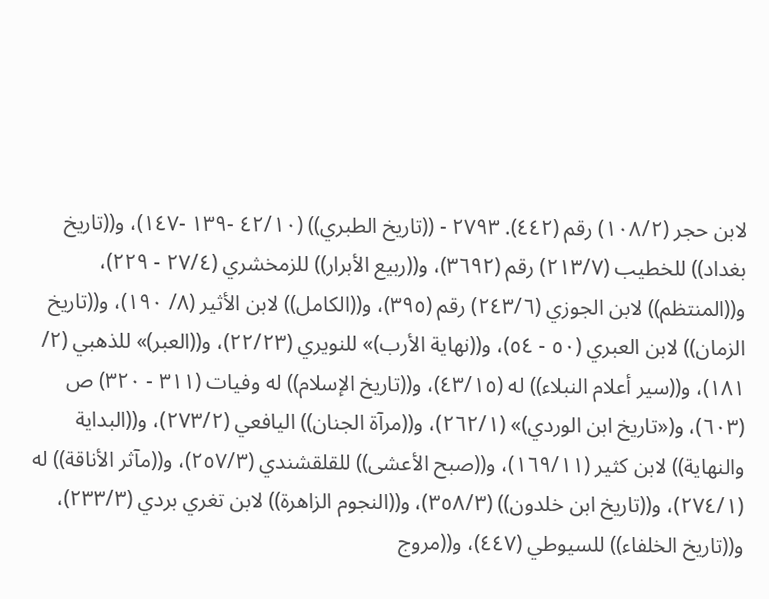لابن حجر (١٠٨/٢) رقم (٤٤٢). ٢٧٩٣ - ((تاريخ الطبري)) (٤٢/١٠ -١٣٩ -١٤٧)، و((تاريخ بغداد)) للخطيب (٢١٣/٧) رقم (٣٦٩٢)، و((ربيع الأبرار)) للزمخشري (٢٧/٤ - ٢٢٩)، و((المنتظم)) لابن الجوزي (٢٤٣/٦) رقم (٣٩٥)، و((الكامل)) لابن الأثير (٨/ ١٩٠)، و((تاريخ الزمان)) لابن العبري (٥٠ - ٥٤)، و((نهاية الأرب)» للنويري (٢٢/٢٣)، و((العبر)» للذهبي (٢/ ١٨١)، و((سير أعلام النبلاء)) له (٤٣/١٥)، و((تاريخ الإسلام)) له وفيات (٣١١ - ٣٢٠) ص (٦٠٣)، و(«تاريخ ابن الوردي)» (٢٦٢/١)، و((مرآة الجنان)) اليافعي (٢٧٣/٢)، و((البداية والنهاية)) لابن كثير (١٦٩/١١)، و((صبح الأعشى)) للقلقشندي (٢٥٧/٣)، و((مآثر الأناقة)) له (٢٧٤/١)، و((تاريخ ابن خلدون)) (٣٥٨/٣)، و((النجوم الزاهرة)) لابن تغري بردي (٢٣٣/٣)، و((تاريخ الخلفاء)) للسيوطي (٤٤٧)، و((مروج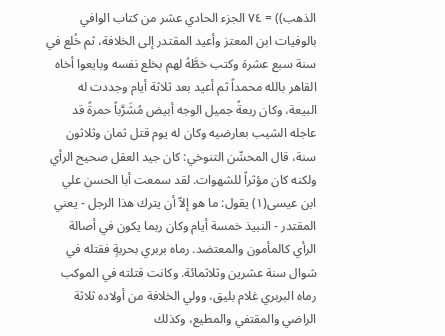الذهب)) = ٧٤ الجزء الحادي عشر من كتاب الوافي بالوفيات ابن المعتز وأعيد المقتدر إلى الخلافة، ثم خُلع في سنة سبع عشرة وكتب خطَّهُ لهم بخلع نفسه وبايعوا أخاه القاهر بالله محمداً ثم أعيد بعد ثلاثة أيام وجددت له البيعة، وكان ربعةً جميل الوجه أبيض مُشَرَّباً حمرةً قد عاجله الشيب بعارضيه وكان له يوم قتل ثمان وثلاثون سنة، قال المحسِّن التنوخي: كان جيد العقل صحيح الرأي ولكنه كان مؤثراً للشهوات. لقد سمعت أبا الحسن علي ابن عيسى(١) يقول: ما هو إلاّ أن يترك هذا الرجل - يعني المقتدر - النبيذ خمسة أيام وكان ربما يكون في أصالة الرأي كالمأمون والمعتضد. رماه بربري بحربةٍ فقتله في شوال سنة عشرين وثلاثمائة. وكانت قتلته في الموكب رماه البربري غلام بليق، وولي الخلافة من أولاده ثلاثة الراضي والمقتفي والمطيع، وكذلك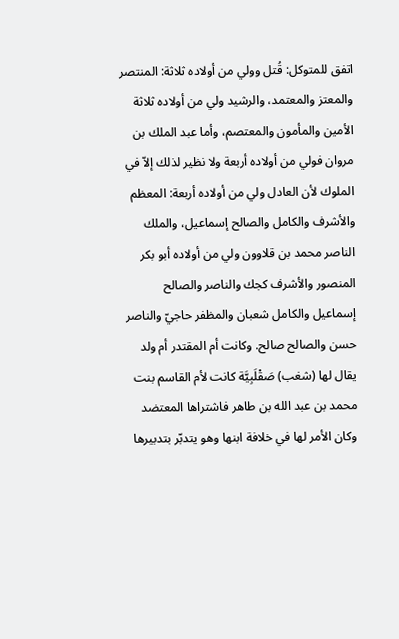اتفق للمتوكل: قُتل وولي من أولاده ثلاثة: المنتصر والمعتز والمعتمد، والرشيد ولي من أولاده ثلاثة الأمين والمأمون والمعتصم، وأما عبد الملك بن مروان فولي من أولاده أربعة ولا نظير لذلك إلاّ في الملوك لأن العادل ولي من أولاده أربعة: المعظم والأشرف والكامل والصالح إسماعيل، والملك الناصر محمد بن قلاوون ولي من أولاده أبو بكر المنصور والأشرف كجك والناصر والصالح إسماعيل والكامل شعبان والمظفر حاجيّ والناصر حسن والصالح صالح. وكانت أم المقتدر أم ولد يقال لها (شغب) صَقْلَبِيَّة كانت لأم القاسم بنت محمد بن عبد الله بن طاهر فاشتراها المعتضد وكان الأمر لها في خلافة ابنها وهو يتدبّر بتدبيرها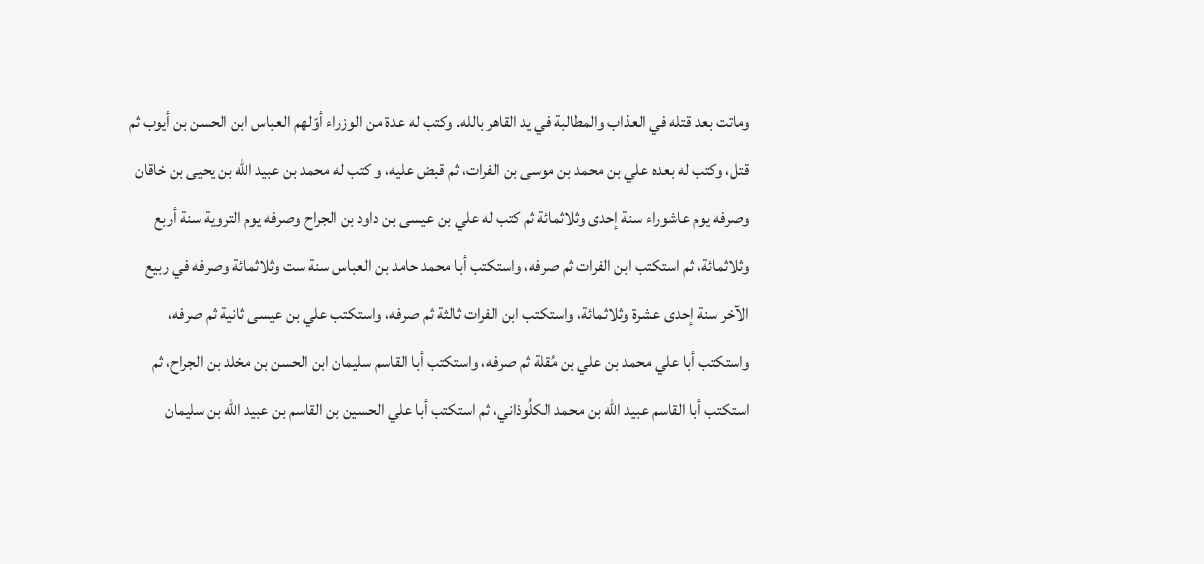وماتت بعد قتله في العذاب والمطالبة في يد القاهر بالله. وكتب له عدة من الوزراء أوّلهم العباس ابن الحسن بن أيوب ثم قتل، وكتب له بعده علي بن محمد بن موسى بن الفرات، ثم قبض عليه، و کتب له محمد بن عبيد الله بن يحيى بن خاقان وصرفه يوم عاشوراء سنة إحدى وثلاثمائة ثم كتب له علي بن عيسى بن داود بن الجراح وصرفه يوم التروية سنة أربع وثلاثمائة، ثم استكتب ابن الفرات ثم صرفه، واستكتب أبا محمد حامد بن العباس سنة ست وثلاثمائة وصرفه في ربيع الآخر سنة إحدى عشرة وثلاثمائة، واستكتب ابن الفرات ثالثة ثم صرفه، واستكتب علي بن عيسى ثانية ثم صرفه، واستكتب أبا علي محمد بن علي بن مُقلة ثم صرفه، واستكتب أبا القاسم سليمان ابن الحسن بن مخلد بن الجراح، ثم استكتب أبا القاسم عبيد الله بن محمد الكلُوذاني، ثم استكتب أبا علي الحسين بن القاسم بن عبيد الله بن سليمان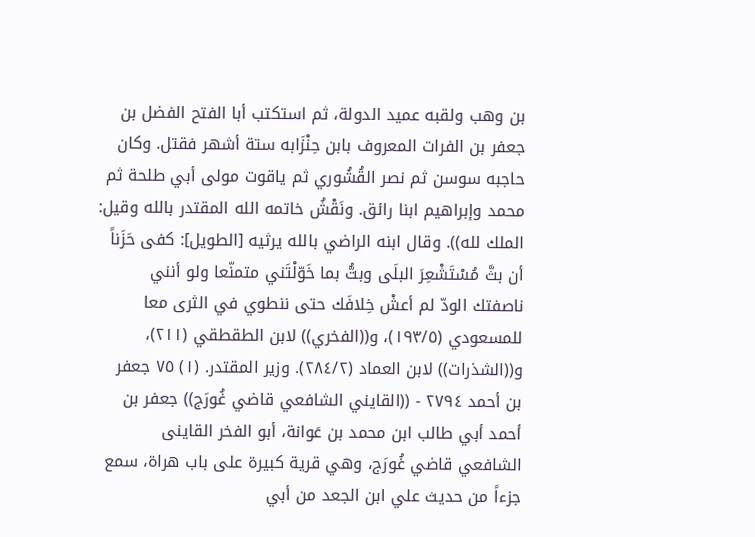بن وهب ولقبه عميد الدولة، ثم استكتب أبا الفتح الفضل بن جعفر بن الفرات المعروف بابن حِنْزَابه ستة أشهر فقتل. وكان حاجبه سوسن ثم نصر القُشُوري ثم ياقوت مولى أبي طلحة ثم محمد وإبراهيم ابنا رائق. ونَقْشُ خاتمه الله المقتدر بالله وقيل: الملك لله)). وقال ابنه الراضي بالله يرثيه [الطويل]: كفى حَزَناً أن بثَّ مُسْتَشْعِرَ البلَى وبتُّ بما خَوّلْتَني متمنّعا ولو أنني ناصفتك الودّ لم أعشْ خِلافَك حتى ننطوي في الثرى معا للمسعودي (١٩٣/٥)، و((الفخري)) لابن الطقطقي (٢١١)، و((الشذرات)) لابن العماد (٢٨٤/٢). وزير المقتدر. (١) ٧٥ جعفر بن أحمد ٢٧٩٤ - ((القايني الشافعي قاضي غُورَج)) جعفر بن أحمد أبي طالب ابن محمد بن عَوانة، أبو الفخر القاينى الشافعي قاضي غُورَج، وهي قرية كبيرة على باب هراة، سمع جزءاً من حديث علي ابن الجعد من أبي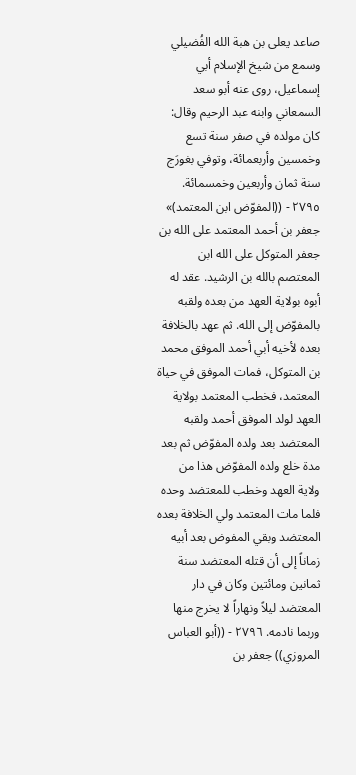صاعد يعلى بن هبة الله الفُضيلي وسمع من شيخ الإسلام أبي إسماعيل، روى عنه أبو سعد السمعاني وابنه عبد الرحيم وقال: كان مولده في صفر سنة تسع وخمسين وأربعمائة، وتوفي بغورَج سنة ثمان وأربعين وخمسمائة. ٢٧٩٥ - ((المفوّض ابن المعتمد)» جعفر بن أحمد المعتمد على الله بن جعفر المتوكل على الله ابن المعتصم بالله بن الرشيد. عقد له أبوه بولاية العهد من بعده ولقبه بالمفوّض إلى الله. ثم عهد بالخلافة بعده لأخيه أبي أحمد الموفق محمد بن المتوكل، فمات الموفق في حياة المعتمد، فخطب المعتمد بولاية العهد لولد الموفق أحمد ولقبه المعتضد بعد ولده المفوّض ثم بعد مدة خلع ولده المفوّض هذا من ولاية العهد وخطب للمعتضد وحده فلما مات المعتمد ولي الخلافة بعده المعتضد وبقي المفوض بعد أبيه زماناً إلى أن قتله المعتضد سنة ثمانين ومائتين وكان في دار المعتضد ليلاً ونهاراً لا يخرج منها وربما نادمه. ٢٧٩٦ - ((أبو العباس المروزي)) جعفر بن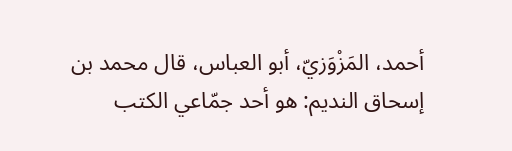أحمد، المَزْوَزيّ، أبو العباس، قال محمد بن إسحاق النديم: هو أحد جمّاعي الكتب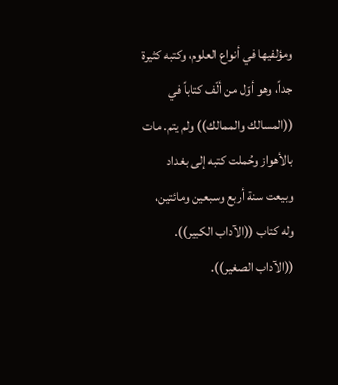ومؤلفيها في أنواع العلوم، وكتبه كثيرة جداً، وهو أوّل من ألّف كتاباً في ((المسالك والممالك)) ولم يتم. مات بالأهواز وحُملت كتبه إلى بغداد وبيعت سنة أربع وسبعين ومائتين، وله كتاب ((الآداب الكبير)). ((الآداب الصغير)).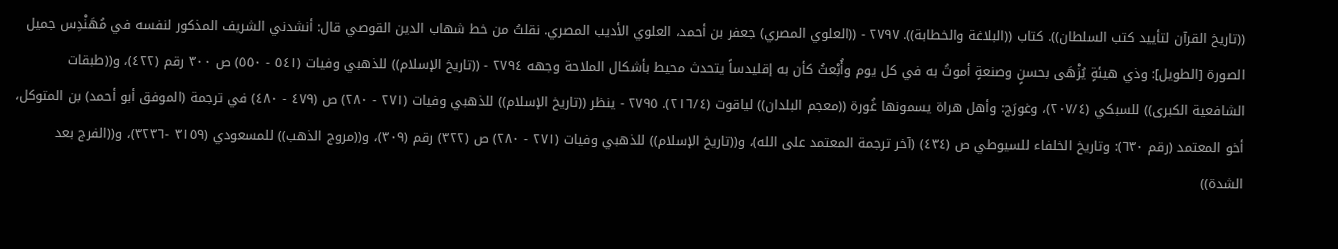((تاريخ القرآن لتأييد كتب السلطان)). كتاب ((البلاغة والخطابة)). ٢٧٩٧ - ((العلوي المصري) جعفر بن أحمد، العلوي الأديب المصري. نقلتُ من خط شهاب الدين القوصي قال: أنشدني الشريف المذكور لنفسه في مُهَنْدِس جميل الصورة [الطويل]: وذي هيئةٍ يُزْهَى بحسنٍ وصنعةٍ أموتُ به في كل يوم وأُبْعثُ كأن به إقليدساً يتحدث محيط بأشكال الملاحة وجهه ٢٧٩٤ - ((تاريخ الإسلام)) للذهبي وفيات (٥٤١ - ٥٥٠) ص ٣٠٠ رقم (٤٢٢)، و((طبقات الشافعية الكبرى)) للسبكي (٢٠٧/٤)، وغورَج: وأهل هراة يسمونها غُورة ((معجم البلدان)) لياقوت (٢١٦/٤). ٢٧٩٥ - ينظر ((تاريخ الإسلام)) للذهبي وفيات (٢٧١ - ٢٨٠) ص (٤٧٩ - ٤٨٠) في ترجمة (الموفق أبو أحمد) بن المتوكل، أخو المعتمد (رقم ٦٣٠): وتاريخ الخلفاء للسيوطي ص (٤٣٤) (آخر ترجمة المعتمد على الله)، و((تاريخ الإسلام)) للذهبي وفيات (٢٧١ - ٢٨٠) ص (٣٢٢) رقم (٣٠٩)، و((مروج الذهب)) للمسعودي (٣١٥٩ -٣٢٣٦)، و((الفرج بعد الشدة))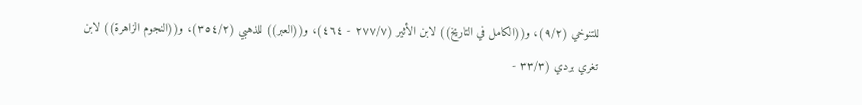للتنوخي (٩/٢)، و((الكامل في التاريخ)) لابن الأثير (٢٧٧/٧ - ٤٦٤)، و((العبر)) للذهبي (٣٥٤/٢)، و((النجوم الزاهرة)) لابن تغري بردي (٣٣/٣ -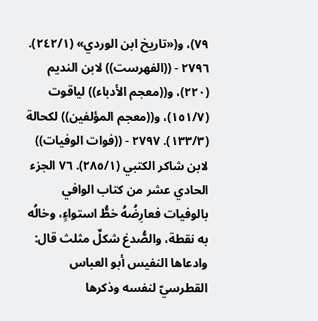٧٩)، و(«تاريخ ابن الوردي» (٢٤٢/١). ٢٧٩٦ - ((الفهرست)) لابن النديم (٢٢٠)، و((معجم الأدباء)) لياقوت (١٥١/٧)، و((معجم المؤلفين)) لكحالة (١٣٣/٣). ٢٧٩٧ - ((فوات الوفيات)) لابن شاکر الكتبي (٢٨٥/١). ٧٦ الجزء الحادي عشر من كتاب الوافي بالوفيات فعارِضُهُ خطُّ استواءٍ، وخالُه به نقطة، والصُّدغ شكلٌ مثلث قال: وادعاها النفيس أبو العباس القطرسيّ لنفسه وذكرها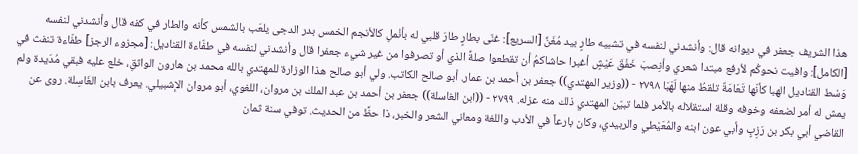هذا الشريف جعفر في ديوانه قال: وأنشدني لنفسه في تشبيه طارٍ بيد مُغَنِّ [السريع]: غنّى بطارٍ طارَ قلبي له بأنْملِ كالأنجم الخمس بدر الدجى يلعَب بالشمس كأنه والطار في كفه قال وأنشدني لنفسه [الكامل]: وافيت نحوكُم لأرفع مبتدا شعري وأنِصبَ خَفْقَ عَيْشٍ أغبرا حاشاكمُ أن تقطعوا صلةً الذي أو تصرفوا من غير شيء جعفرا قال وأنشدني لنفسه في طفّاءة القناديل: [مجزوء الرجز] طفّاءة تنفث في وَسْط القناديل الهبا كأنّها تَعَامَةٌ تلقطُ منها لَهَبَا ٢٧٩٨ - ((وزير المهتدي)) جعفر بن أحمد بن عمار. أبو صالح الكاتب. ولي أبو صالح هذا الوزارة للمهتدي بالله محمد بن هارون الواثقِ، خلع عليه فبقي مُدَيدة ولم يمش له أمر لضعفه وخوفه وقلة استقلاله بالأمر فلما تبيّن المهتدي ذلك منه عزله. ٢٧٩٩ - ((ابن الغاسلة)) جعفر بن أحمد بن عبد الملك بن مروان، اللغوي، أبو مروان الإشبيلي. يعرف بابن الغَاسِلة. روى عن القاضي أبي بكر بن رَزِبٍ وأبي عون ابنه والمُعَيْطي والربيدي، وكان بارعاً في الأدب واللغة ومعاني الشعر والخبر، ذا حظً من الحديث. توفي سنة ثمان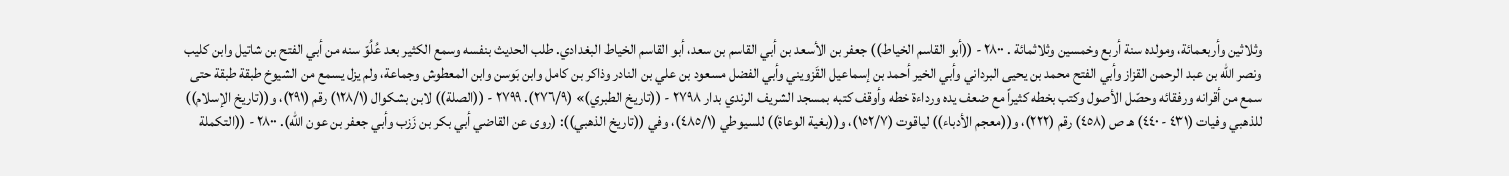وثلاثين وأربعمائة، ومولده سنة أربع وخمسين وثلاثمائة . ٢٨٠٠ - ((أبو القاسم الخياط)) جعفر بن الأسعد بن أبي القاسم بن سعد، أبو القاسم الخياط البغدادي. طلب الحديث بنفسه وسمع الكثير بعد عُلُوّ سنه من أبي الفتح بن شاتيل وابن كليب ونصر الله بن عبد الرحمن القزاز وأبي الفتح محمد بن يحيى البرداني وأبي الخير أحمد بن إسماعيل القَزويني وأبي الفضل مسعود بن علي بن النادر وذاكر بن كامل وابن بَوسن وابن المعطوش وجماعة، ولم يزل يسمع من الشيوخ طبقة طبقة حتى سمع من أقرانه ورفقائه وحصّل الأصول وكتب بخطه كثيراً مع ضعف يده ورداءة خطه وأوقف كتبه بمسجد الشريف الرندي بدار ٢٧٩٨ - ((تاريخ الطبري)» (٢٧٦/٩). ٢٧٩٩ - ((الصلة)) لابن بشكوال (١٢٨/١) رقم (٢٩١)، و((تاريخ الإسلام)) للذهبي وفيات (٤٣١ - ٤٤٠) هـ ص (٤٥٨) رقم (٢٢٢)، و((معجم الأدباء)) لياقوت (١٥٢/٧)، و((بغية الوعاة)) للسيوطي (٤٨٥/١)، وفي ((تاريخ الذهبي)): (روى عن القاضي أبي بكر بن زَزب وأبي جعفر بن عون الله). ٢٨٠٠ - ((التكملة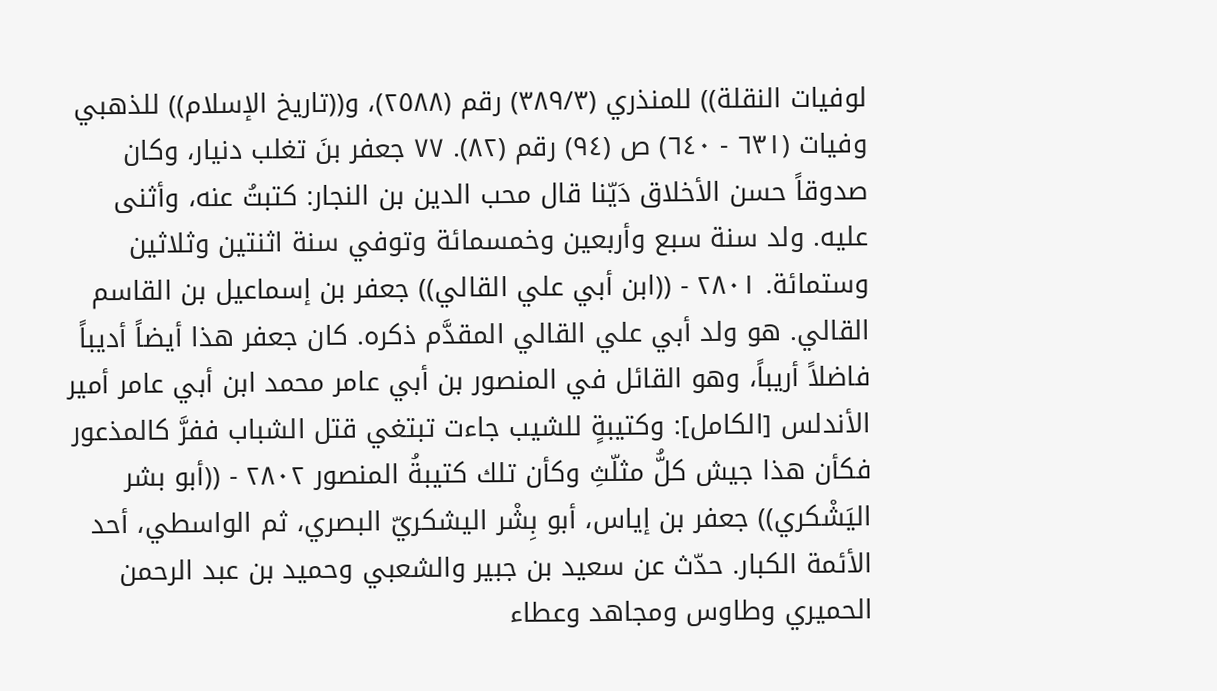لوفيات النقلة)) للمنذري (٣٨٩/٣) رقم (٢٥٨٨)، و((تاريخ الإسلام)) للذهبي وفيات (٦٣١ - ٦٤٠) ص (٩٤) رقم (٨٢). ٧٧ جعفر بنَ تغلب دنيار، وكان صدوقاً حسن الأخلاق دَيّنا قال محب الدين بن النجار: كتبتُ عنه، وأثنى عليه. ولد سنة سبع وأربعين وخمسمائة وتوفي سنة اثنتين وثلاثين وستمائة. ٢٨٠١ - ((ابن أبي علي القالي)) جعفر بن إسماعيل بن القاسم القالي. هو ولد أبي علي القالي المقدَّم ذكره. كان جعفر هذا أيضاً أديباً فاضلاً أريباً، وهو القائل في المنصور بن أبي عامر محمد ابن أبي عامر أمير الأندلس [الكامل]: وكتيبةٍ للشيب جاءت تبتغي قتل الشباب ففرَّ كالمذعور فكأن هذا جيش كلُّ مثلّثِ وكأن تلك كتيبةُ المنصور ٢٨٠٢ - ((أبو بشر اليَشْكري)) جعفر بن إياس، أبو بِشْر اليشكريّ البصري، ثم الواسطي، أحد الأئمة الكبار. حدّث عن سعيد بن جبير والشعبي وحميد بن عبد الرحمن الحميري وطاوس ومجاهد وعطاء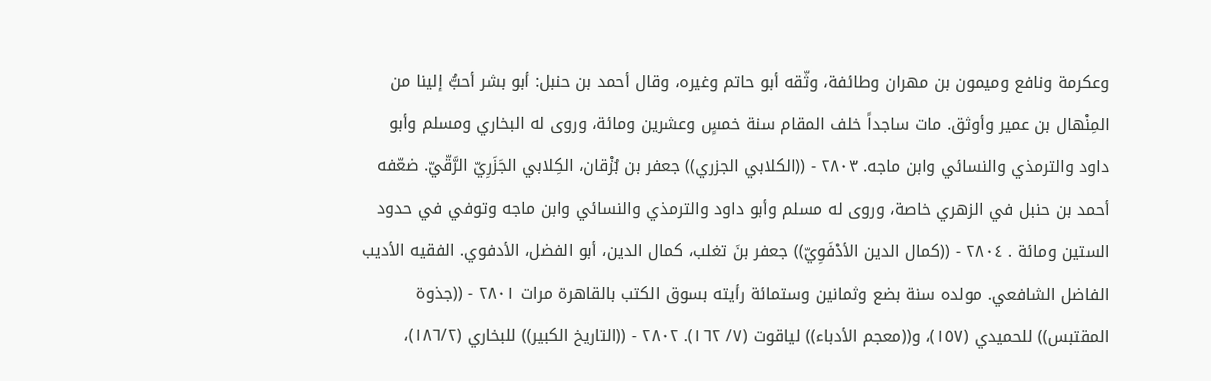وعكرمة ونافع وميمون بن مهران وطائفة، وثّقه أبو حاتم وغيره، وقال أحمد بن حنبل: أبو بشر أحبُّ إلينا من المِنْهال بن عمير وأوثق. مات ساجداً خلف المقام سنة خمسٍ وعشرين ومائة، وروى له البخاري ومسلم وأبو داود والترمذي والنسائي وابن ماجه. ٢٨٠٣ - ((الكلابي الجزري)) جعفر بن بُزْقان، الكِلابي الجَزَرِيّ الرَّقّيّ. ضعّفه أحمد بن حنبل في الزهري خاصة، وروى له مسلم وأبو داود والترمذي والنسائي وابن ماجه وتوفي في حدود الستين ومائة . ٢٨٠٤ - ((كمال الدين الأدْفَوِيّ)) جعفر بنَ تغلب، كمال الدين، أبو الفضل، الأدفوي. الفقيه الأديب الفاضل الشافعي. مولده سنة بضع وثمانين وستمائة رأيته بسوق الكتب بالقاهرة مرات ٢٨٠١ - ((جذوة المقتبس)) للحميدي (١٥٧)، و((معجم الأدباء)) لياقوت (٧/ ١٦٢). ٢٨٠٢ - ((التاريخ الكبير)) للبخاري (١٨٦/٢)،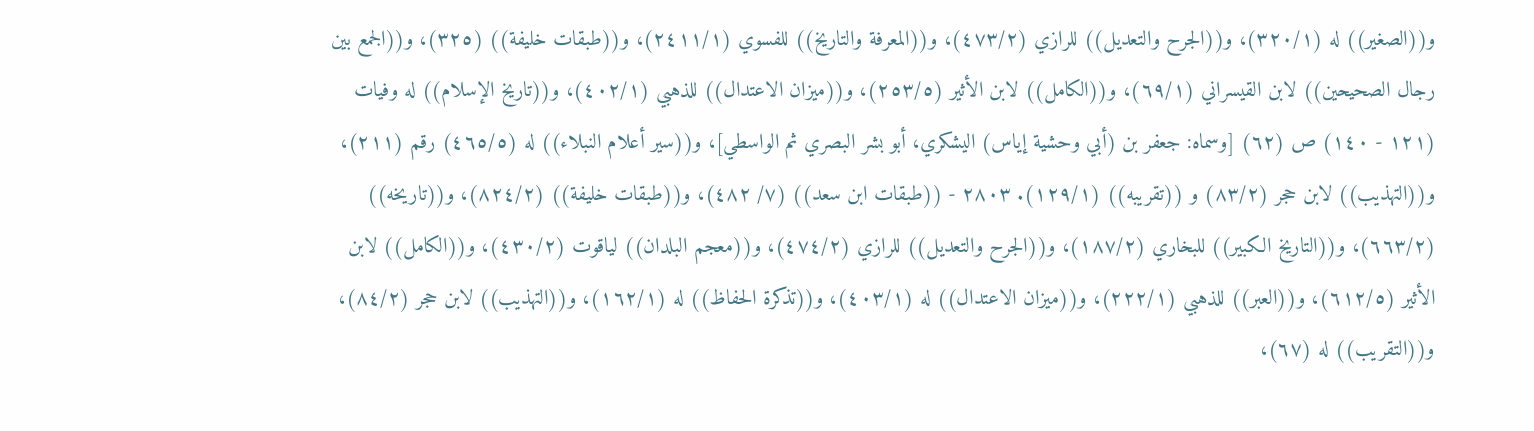و((الصغير)) له (٣٢٠/١)، و((الجرح والتعديل)) للرازي (٤٧٣/٢)، و((المعرفة والتاريخ)) للفسوي (٢٤١١/١)، و((طبقات خليفة)) (٣٢٥)، و((الجمع بين رجال الصحيحين)) لابن القيسراني (٦٩/١)، و((الكامل)) لابن الأثير (٢٥٣/٥)، و((ميزان الاعتدال)) للذهبي (٤٠٢/١)، و((تاريخ الإسلام)) له وفيات (١٢١ - ١٤٠) ص (٦٢) [وسماه: جعفر بن (أبي وحشية إياس) اليشكري، أبو بشر البصري ثم الواسطي]، و((سير أعلام النبلاء)) له (٤٦٥/٥) رقم (٢١١)، و((التهذيب)) لابن حجر (٨٣/٢) و ((تقريبه)) (١٢٩/١). ٢٨٠٣ - ((طبقات ابن سعد)) (٧/ ٤٨٢)، و((طبقات خليفة)) (٨٢٤/٢)، و((تاريخه)) (٦٦٣/٢)، و((التاريخ الكبير)) للبخاري (١٨٧/٢)، و((الجرح والتعديل)) للرازي (٤٧٤/٢)، و((معجم البلدان)) لياقوت (٤٣٠/٢)، و((الكامل)) لابن الأثير (٦١٢/٥)، و((العبر)) للذهبي (٢٢٢/١)، و((ميزان الاعتدال)) له (٤٠٣/١)، و((تذكرة الحفاظ)) له (١٦٢/١)، و((التهذيب)) لابن حجر (٨٤/٢)، و((التقريب)) له (٦٧)،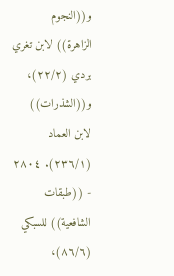و((النجوم الزاهرة)) لابن تغري بردي (٢٢/٢)، و((الشذرات)) لابن العماد (٢٣٦/١). ٢٨٠٤ - ((طبقات الشافعية)) للسبكي (٨٦/٦)،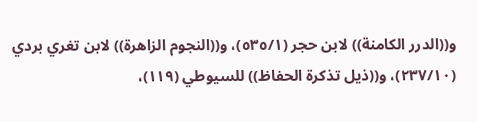و((الدرر الكامنة)) لابن حجر (٥٣٥/١)، و((النجوم الزاهرة)) لابن تغري بردي (٢٣٧/١٠)، و((ذيل تذكرة الحفاظ)) للسيوطي (١١٩)،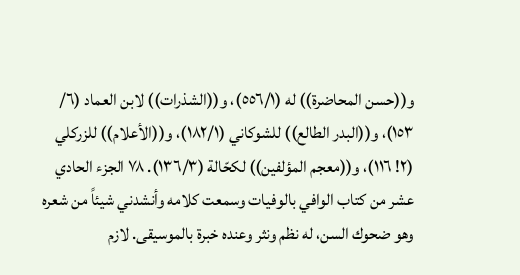و((حسن المحاضرة)) له (٥٥٦/١)، و((الشذرات)) لابن العماد (٦/ ١٥٣)، و((البدر الطالع)) للشوكاني (١٨٢/١)، و((الأعلام)) للزركلي (٢! ١١٦)، و((معجم المؤلفين)) لكحّالة (١٣٦/٣). ٧٨ الجزء الحادي عشر من كتاب الوافي بالوفيات وسمعت كلامه وأنشدني شيئاً من شعره وهو ضحوك السن، له نظم ونثر وعنده خبرة بالموسيقى. لازم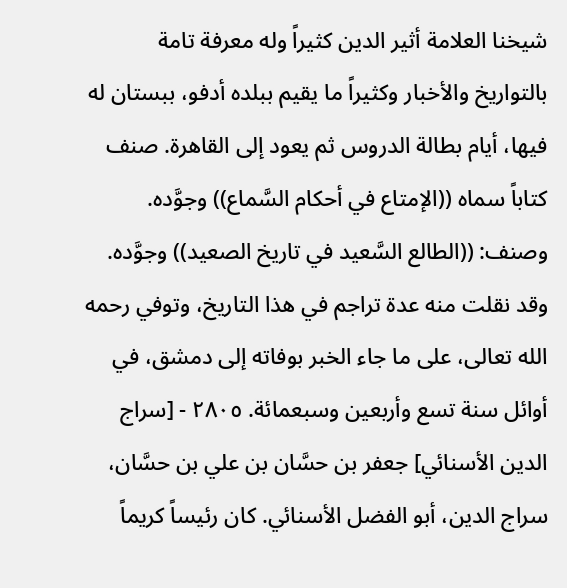شيخنا العلامة أثير الدين كثيراً وله معرفة تامة بالتواريخ والأخبار وكثيراً ما يقيم ببلده أدفو، ببستان له فيها، أيام بطالة الدروس ثم يعود إلى القاهرة. صنف كتاباً سماه ((الإمتاع في أحكام السَّماع)) وجوَّده. وصنف: ((الطالع السَّعيد في تاريخ الصعيد)) وجوَّده. وقد نقلت منه عدة تراجم في هذا التاريخ، وتوفي رحمه الله تعالى، على ما جاء الخبر بوفاته إلى دمشق، في أوائل سنة تسع وأربعين وسبعمائة. ٢٨٠٥ - [سراج الدين الأسنائي] جعفر بن حسَّان بن علي بن حسَّان، سراج الدين، أبو الفضل الأسنائي. كان رئيساً كريماً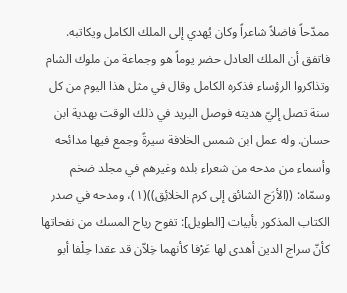ممدّحاً فاضلاً شاعراً وكان يُهدي إلى الملك الكامل ويكاتبه. فاتفق أن الملك العادل حضر يوماً هو وجماعة من ملوك الشام وتذاكروا الرؤساء فذكره الكامل وقال في مثل هذا اليوم من كل سنة تصل إليّ هديته فوصل البريد في ذلك الوقت بهدية ابن حسان. وله عمل ابن شمس الخلافة سيرةً وجمع فيها مدائحه وأسماء من مدحه من شعراء بلده وغيرهم في مجلد ضخم وسمّاه: ((الأرَج الشائق إلى كرم الخلائِق))(١)، ومدحه في صدر الكتاب المذكور بأبيات [الطويل]: تفوح رياح المسك من نفحاتها كأنّ سراج الدين أهدى لها عَرْفا كأنهما خِلاّن قد عقدا حِلْفا أبو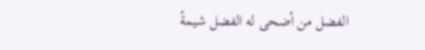الفضل من أضحى له الفضل شيمةً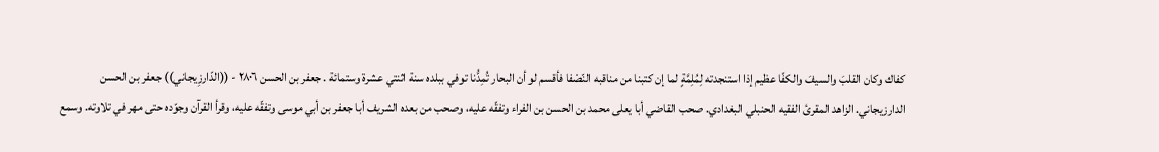كفاك وكان القلبَ والسيفَ والكفّا عظيم إذا استنجدته لِمُلِمَّةٍ لما إن كتبنا من مناقبه النّصْفا فأقسم لو أن البحار تُمِدُّنا توفي ببلده سنة اثنتي عشرة وستمائة . جعفر بن الحسن ٢٨٠٦ - ((الدّارزِيجاني)) جعفر بن الحسن الدارزيجاني. الزاهد المقرئ الفقيه الحنبلي البغدادي. صحب القاضي أبا يعلى محمد بن الحسن بن الفراء وتفقّه عليه، وصحب من بعده الشريف أبا جعفر بن أبي موسى وتفقّه عليه، وقرأ القرآن وجوّده حتى مهر في تلاوته. وسمع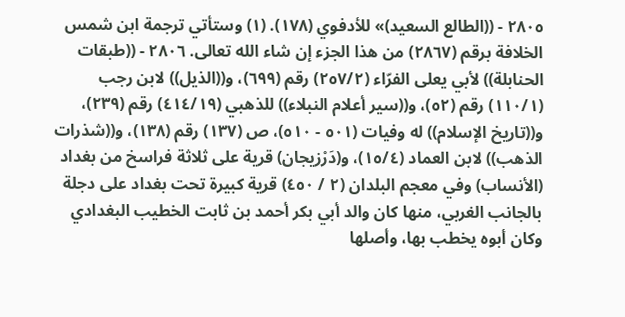٢٨٠٥ - ((الطالع السعيد)» للأدفوي (١٧٨). (١) وستأتي ترجمة ابن شمس الخلافة برقم (٢٨٦٧) من هذا الجزء إن شاء الله تعالى. ٢٨٠٦ - ((طبقات الحنابلة)) لأبي يعلى الفرّاء (٢٥٧/٢) رقم (٦٩٩)، و((الذيل)) لابن رجب (١١٠/١) رقم (٥٢)، و((سير أعلام النبلاء)) للذهبي (٤١٤/١٩) رقم (٢٣٩)، و((تاريخ الإسلام)) له وفيات (٥٠١ - ٥١٠)، ص (١٣٧) رقم (١٣٨)، و((شذرات الذهب)) لابن العماد (١٥/٤)، و(دَرْزيجان) قرية على ثلاثة فراسخ من بغداد (الأنساب) وفي معجم البلدان (٢ / ٤٥٠) قرية كبيرة تحت بغداد على دجلة بالجانب الغربي، منها كان والد أبي بكر أحمد بن ثابت الخطيب البغدادي وكان أبوه يخطب بها، وأصلها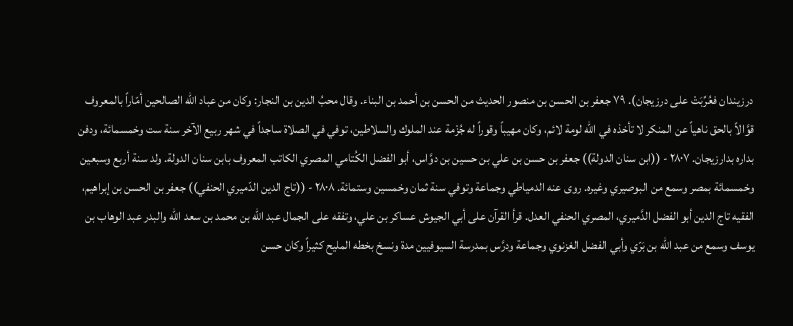درزيندان فعُرِّبَتْ على درزیجان). ٧٩ جعفر بن الحسن بن منصور الحديث من الحسن بن أحمد بن البناء. وقال محبُ الدين بن النجار: وكان من عباد الله الصالحين أمّاراً بالمعروف قوَّالاً بالحق ناهياً عن المنكر لا تأخذه في الله لومة لائم، وكان مهيباً وقوراً له جُزْمة عند الملوك والسلاطين، توفي في الصلاة ساجداً في شهر ربيع الآخر سنة ست وخمسمائة، ودفن بداره بدارزيجان. ٢٨٠٧ - ((ابن سنان الدولة)) جعفر بن حسن بن علي بن حسين بن دوَّاس، أبو الفضل الكُتامي المصري الكاتب المعروف بابن سنان الدولة. ولد سنة أربع وسبعين وخمسمائة بمصر وسمع من البوصيري وغيره. روى عنه الدمياطي وجماعة وتوفي سنة ثمان وخمسين وستمائة. ٢٨٠٨ - ((تاج الدين الدّميري الحنفي)) جعفر بن الحسن بن إبراهيم، الفقيه تاج الدين أبو الفضل الدَّميري، المصري الحنفي العدل. قرأ القرآن على أبي الجيوش عساكر بن علي، وتفقه على الجمال عبد الله بن محمد بن سعد الله والبدر عبد الوهاب بن يوسف وسمع من عبد الله بن بَرّي وأبي الفضل الغزنوي وجماعة ودرَّس بمدرسة السيوفيين مدة ونسخ بخطه المليح كثيراً وكان حسن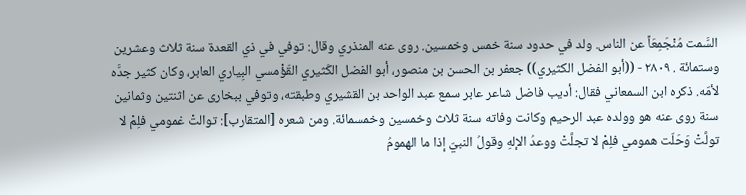السَّمت مُنْجَمِعَاً عن الناس. ولد في حدود سنة خمس وخمسين. روى عنه المنذري وقال: توفي في ذي القعدة سنة ثلاث وعشرين وستمائة . ٢٨٠٩ - ((أبو الفضل الكثيري)) جعفر بن الحسن بن منصور، أبو الفضل الكَثيري القَؤْمسي البِياري العابر، وكان كثير جدَّه لأمّه. ذكره ابن السمعاني فقال: أديب فاضل شاعر عابر سمع عبد الواحد بن القشيري وطبقته، وتوفي ببخاری عن اثنتين وثمانين سنة روى عنه هو وولده عبد الرحيم وكانت وفاته سنة ثلاث وخمسين وخمسمائة. ومن شعره [المتقارب]: توالتْ غمومي فلِمْ لا تولَّتْ وَحَلّت همومي فلِمْ لا تجلَّتْ ووعدُ الإلهِ وقولُ النبيّ إذا ما الهمومُ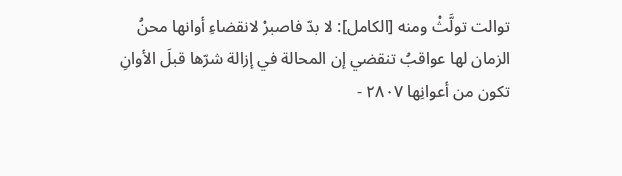توالت تولَّثْ ومنه [الكامل]: لا بدّ فاصبرْ لانقضاءِ أوانها محنُ الزمان لها عواقبُ تنقضي إن المحالة في إزالة شرّها قبلَ الأوانِ تكون من أعوانِها ٢٨٠٧ -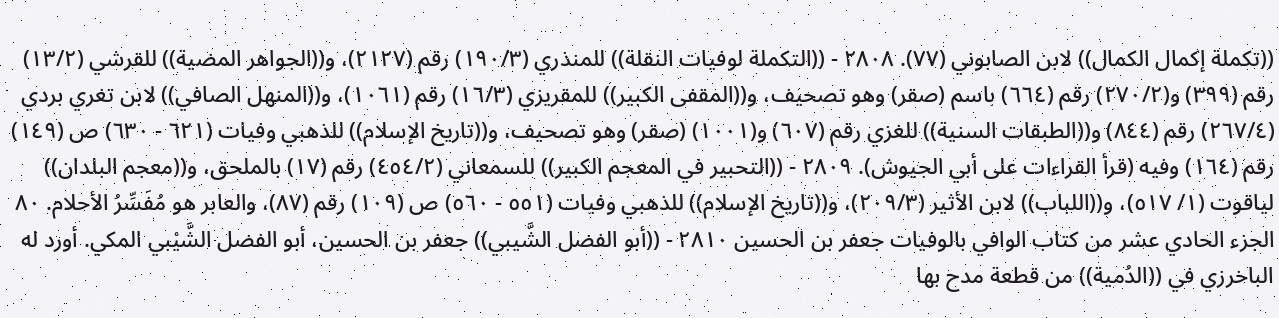((تكملة إكمال الكمال)) لابن الصابوني (٧٧). ٢٨٠٨ - ((التكملة لوفيات النقلة)) للمنذري (١٩٠/٣) رقم (٢١٢٧)، و((الجواهر المضية)) للقرشي (١٣/٢) رقم (٣٩٩) و(٢٧٠/٢) رقم (٦٦٤) باسم (صقر) وهو تصحيف، و((المقفى الكبير)) للمقريزي (١٦/٣) رقم (١٠٦١)، و((المنهل الصافي)) لابن تغري بردي (٢٦٧/٤) رقم (٨٤٤) و((الطبقات السنية)) للغزي رقم (٦٠٧) و(١٠٠١) (صقر) وهو تصحيف، و((تاريخ الإسلام)) للذهبي وفيات (٦٢١ - ٦٣٠) ص (١٤٩) رقم (١٦٤) وفيه (قرأ القراءات على أبي الجيوش). ٢٨٠٩ - ((التحبير في المعجم الكبير)) للسمعاني (٤٥٤/٢) رقم (١٧) بالملحق، و((معجم البلدان)) لياقوت (١/ ٥١٧)، و((اللباب)) لابن الأثير (٢٠٩/٣)، و((تاريخ الإسلام)) للذهبي وفيات (٥٥١ - ٥٦٠) ص (١٠٩) رقم (٨٧)، والعابر هو مُفَسِّرُ الأحلام. ٨٠ الجزء الحادي عشر من كتاب الوافي بالوفيات جعفر بن الحسين ٢٨١٠ - ((أبو الفضل الشَّيبي)) جعفر بن الحسين، أبو الفضل الشَّيْبي المكي. أورد له الباخرزي في ((الدُمية)) من قطعة مدح بها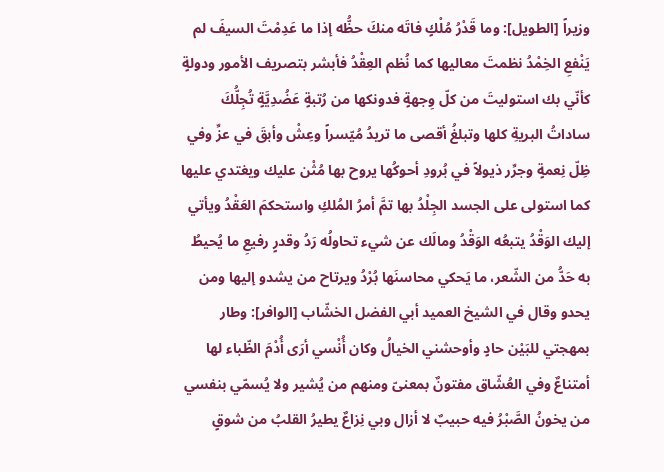وزيراً [الطويل]: وما قَدْرُ مُلْكٍ فاتَه منكَ حظُّه إذا ما عَدِمْتَ السيفَ لم يَنْفعِ الخِمْدُ نظمتَ معاليها كما نُظم العِقْدُ فأبشر بتصريف الأمور ودولةٍ كأنّي بك استوليتَ من كلّ وِجهةٍ فدونكها من رُتبةٍ عَضُدِيَّةٍ تُجِلُّكَ ساداتُ البريةِ كلها وتبلغُ أقصى ما تريدُ مُيّسراً وعِشْ وأبقَ في عزِّ وفي ظِلّ نِعمةٍ وجرِّر ذيولاً في بُرودِ أحوكُها يروح بها مُثْن عليك ويغتدي عليها كما استولى على الجسد الجِلْدُ بها تمَّ أمرُ المُلكِ واستحكمَ العَقْدُ ويأتي إليك الوَقْدُ يتبعُه الوَقْدُ ومالَك عن شيء تحاولُه رَدُ وقدرٍ رفيعِ ما يُحيطُ به حَدُّ من الشّعر، ما يَحكي محاسنَها بُرْدُ ويرتاح من يشدو إليها ومن يحدو وقال في الشيخ العميد أبي الفضل الخشّاب [الوافر]: وطار بمهجتي للبَيْن حادٍ وأوحشني الخيالُ وكان أُنْسي أرَى أُدْمَ الظّباء لها أمتناعٌ وفي العُشّاق مفتونٌ بمعنىّ ومنهم من يُشير ولا يُسمّي بنفسي من يخونُ الصَّبْرُ فيه حبيبٌ لا أزال وبي نِزاعٌ يطيرُ القلبُ من شوقٍ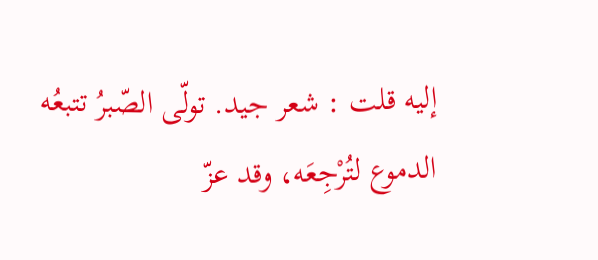إليه قلت : شعر جيد. تولّى الصّبرُ تتبعُه الدموع لتُرْجِعَه، وقد عزّ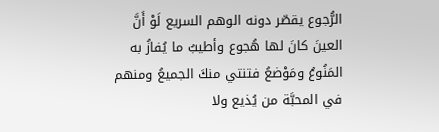الرُّجوع يقصّر دونه الوهم السريع لَوْ أَنَّ العينَ كانَ لها هُجوع وأطيبُ ما يُفازُ به المَنُوعُ ومَوْضعُ فتنتي منكَ الجمیعُ ومنهم في المحبَّة من يُذيع ولا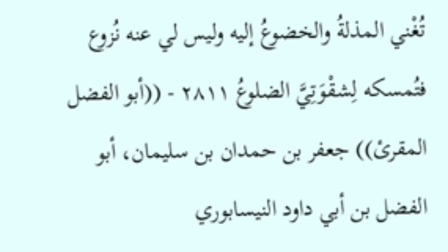تُغْني المذلةُ والخضوعُ إليه وليس لي عنه نُزوع فتُمسكه لِشقْوَتِيَّ الضلوعُ ٢٨١١ - ((أبو الفضل المقرئ)) جعفر بن حمدان بن سليمان، أبو الفضل بن أبي داود النيسابوري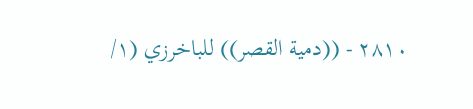٢٨١٠ - ((دمية القصر)) للباخرزي (١/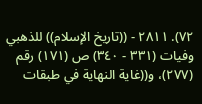٧٢). ٢٨١١ - ((تاريخ الإسلام)) للذهبي وفيات (٣٣١ - ٣٤٠) ص (١٧١) رقم (٢٧٧)، و((غاية النهاية في طبقات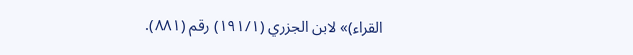القراء)» لابن الجزري (١٩١/١) رقم (٨٨١).